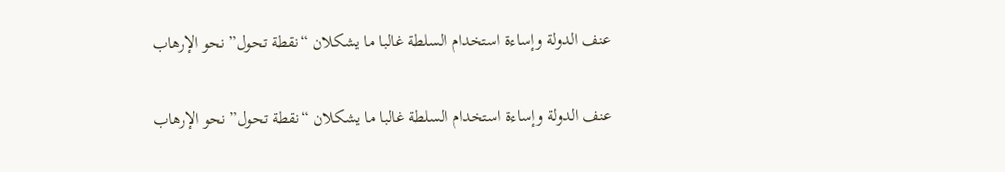عنف الدولة وإساءة استخدام السلطة غالبا ما يشكلان “نقطة تحول” نحو الإرهاب

عنف الدولة وإساءة استخدام السلطة غالبا ما يشكلان “نقطة تحول” نحو الإرهاب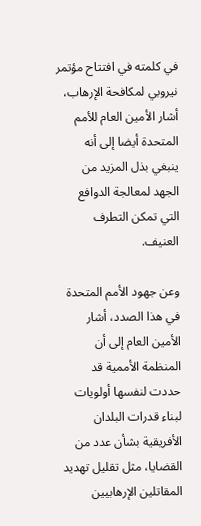في كلمته في افتتاح مؤتمر نيروبي لمكافحة الإرهاب، أشار الأمين العام للأمم المتحدة أيضا إلى أنه ينبغي بذل المزيد من الجهد لمعالجة الدوافع التي تمكن التطرف العنيف.

وعن جهود الأمم المتحدة في هذا الصدد، أشار الأمين العام إلى أن المنظمة الأممية قد حددت لنفسها أولويات لبناء قدرات البلدان الأفريقية بشأن عدد من القضايا، مثل تقليل تهديد المقاتلين الإرهابيين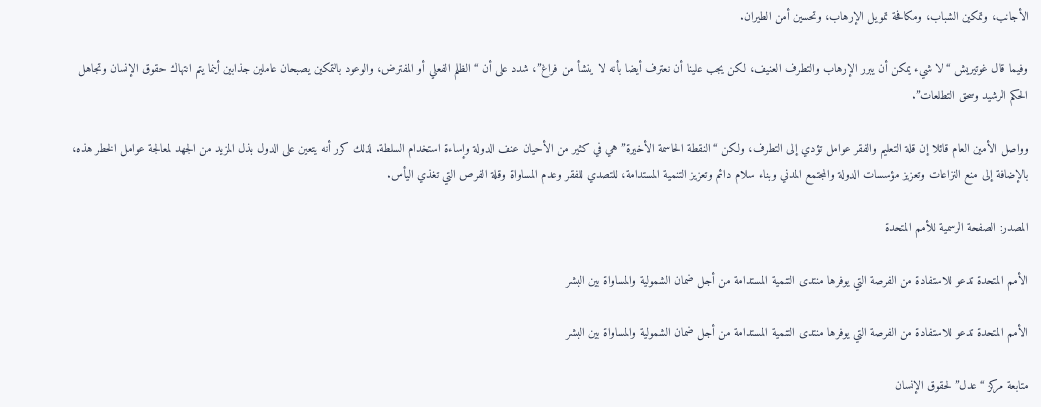الأجانب، وتمكين الشباب، ومكافحة تمويل الإرهاب، وتحسين أمن الطيران.

وفيما قال غوتيريش “لا شيء يمكن أن يبرر الإرهاب والتطرف العنيف، لكن يجب علينا أن نعترف أيضا بأنه لا ينشأ من فراغ”، شدد على أن “الظلم الفعلي أو المفترض، والوعود بالتمكين يصبحان عاملين جذابين أينما يتم انتهاك حقوق الإنسان وتجاهل الحكم الرشيد وسحق التطلعات”.

وواصل الأمين العام قائلا إن قلة التعليم والفقر عوامل تؤدي إلى التطرف، ولكن “النقطة الحاسمة الأخيرة” هي في كثير من الأحيان عنف الدولة وإساءة استخدام السلطة. لذلك كرر أنه يتعين على الدول بذل المزيد من الجهد لمعالجة عوامل الخطر هذه، بالإضافة إلى منع النزاعات وتعزيز مؤسسات الدولة والمجتمع المدني وبناء سلام دائم وتعزيز التنمية المستدامة، للتصدي للفقر وعدم المساواة وقلة الفرص التي تغذي اليأس.

المصدر: الصفحة الرسمية للأمم المتحدة

الأمم المتحدة تدعو للاستفادة من الفرصة التي يوفرها منتدى التنمية المستدامة من أجل ضمان الشمولية والمساواة بين البشر

الأمم المتحدة تدعو للاستفادة من الفرصة التي يوفرها منتدى التنمية المستدامة من أجل ضمان الشمولية والمساواة بين البشر

متابعة مركز “عدل” لحقوق الإنسان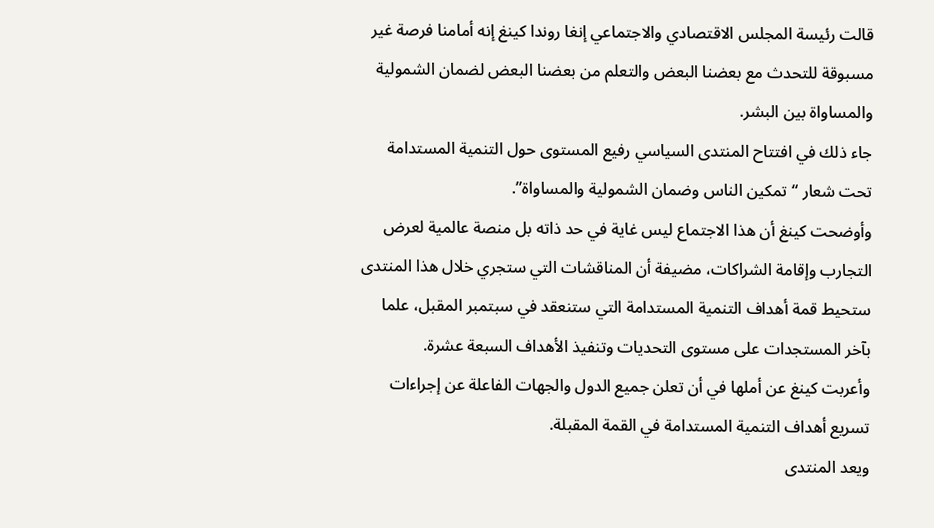قالت رئيسة المجلس الاقتصادي والاجتماعي إنغا روندا كينغ إنه أمامنا فرصة غير مسبوقة للتحدث مع بعضنا البعض والتعلم من بعضنا البعض لضمان الشمولية والمساواة بين البشر.
جاء ذلك في افتتاح المنتدى السياسي رفيع المستوى حول التنمية المستدامة تحت شعار “تمكين الناس وضمان الشمولية والمساواة”.
وأوضحت كينغ أن هذا الاجتماع ليس غاية في حد ذاته بل منصة عالمية لعرض التجارب وإقامة الشراكات، مضيفة أن المناقشات التي ستجري خلال هذا المنتدى ستحيط قمة أهداف التنمية المستدامة التي ستنعقد في سبتمبر المقبل، علما بآخر المستجدات على مستوى التحديات وتنفيذ الأهداف السبعة عشرة.
وأعربت كينغ عن أملها في أن تعلن جميع الدول والجهات الفاعلة عن إجراءات تسريع أهداف التنمية المستدامة في القمة المقبلة.
ويعد المنتدى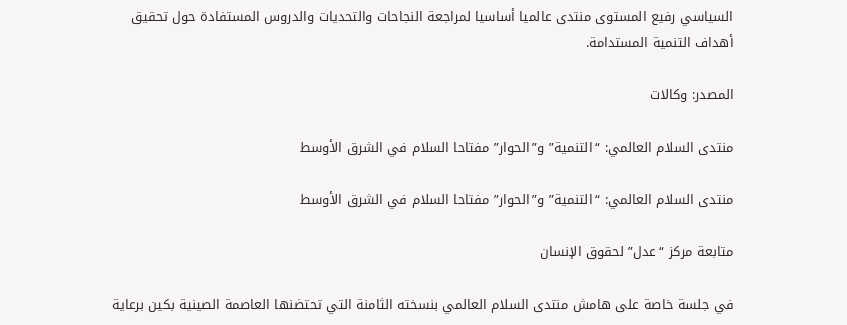السياسي رفيع المستوى منتدى عالميا أساسيا لمراجعة النجاحات والتحديات والدروس المستفادة حول تحقيق أهداف التنمية المستدامة.

المصدر: وكالات

منتدى السلام العالمي: “التنمية” و”الحوار” مفتاحا السلام في الشرق الأوسط

منتدى السلام العالمي: “التنمية” و”الحوار” مفتاحا السلام في الشرق الأوسط

متابعة مركز “عدل” لحقوق الإنسان

في جلسة خاصة على هامش منتدى السلام العالمي بنسخته الثامنة التي تحتضنها العاصمة الصينية بكين برعاية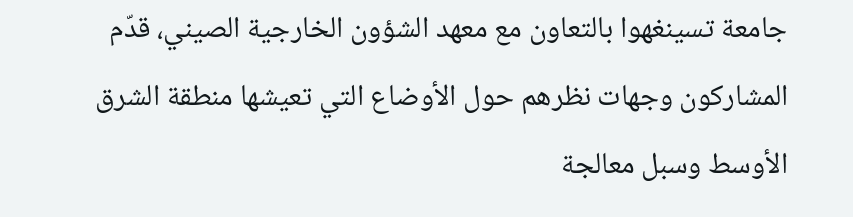جامعة تسينغهوا بالتعاون مع معهد الشؤون الخارجية الصيني، قدّم المشاركون وجهات نظرهم حول الأوضاع التي تعيشها منطقة الشرق الأوسط وسبل معالجة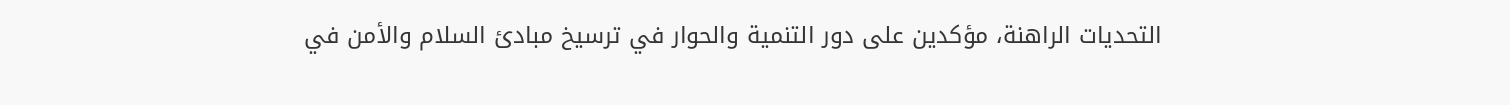التحديات الراهنة، مؤكدين على دور التنمية والحوار في ترسيخ مبادئ السلام والأمن في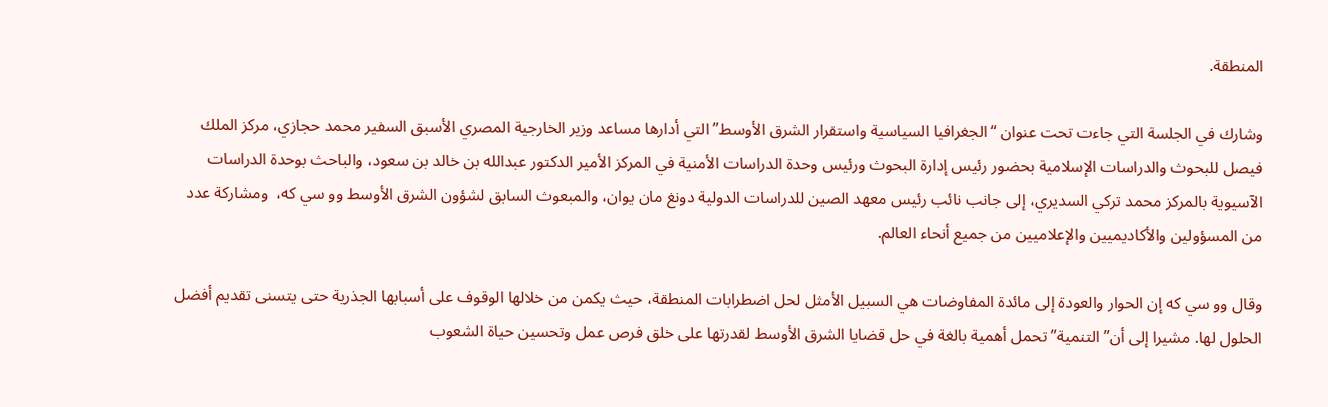المنطقة.

وشارك في الجلسة التي جاءت تحت عنوان “الجغرافيا السياسية واستقرار الشرق الأوسط” التي أدارها مساعد وزير الخارجية المصري الأسبق السفير محمد حجازي، مركز الملك فيصل للبحوث والدراسات الإسلامية بحضور رئيس إدارة البحوث ورئيس وحدة الدراسات الأمنية في المركز الأمير الدكتور عبدالله بن خالد بن سعود، والباحث بوحدة الدراسات الآسيوية بالمركز محمد تركي السديري، إلى جانب نائب رئيس معهد الصين للدراسات الدولية دونغ مان يوان، والمبعوث السابق لشؤون الشرق الأوسط وو سي كه،  ومشاركة عدد من المسؤولين والأكاديميين والإعلاميين من جميع أنحاء العالم.

وقال وو سي كه إن الحوار والعودة إلى مائدة المفاوضات هي السبيل الأمثل لحل اضطرابات المنطقة، حيث يكمن من خلالها الوقوف على أسبابها الجذرية حتى يتسنى تقديم أفضل الحلول لها. مشيرا إلى أن”التنمية” تحمل أهمية بالغة في حل قضايا الشرق الأوسط لقدرتها على خلق فرص عمل وتحسين حياة الشعوب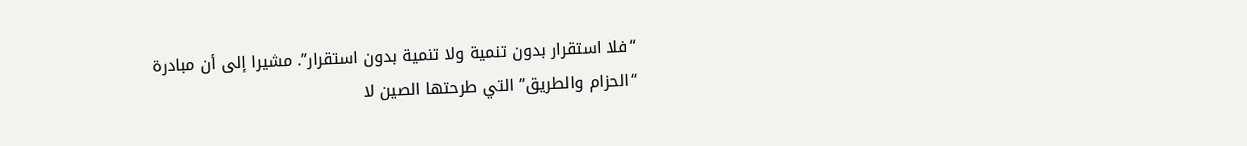“فلا استقرار بدون تنمية ولا تنمية بدون استقرار”. مشيرا إلى أن مبادرة “الحزام والطريق” التي طرحتها الصين لا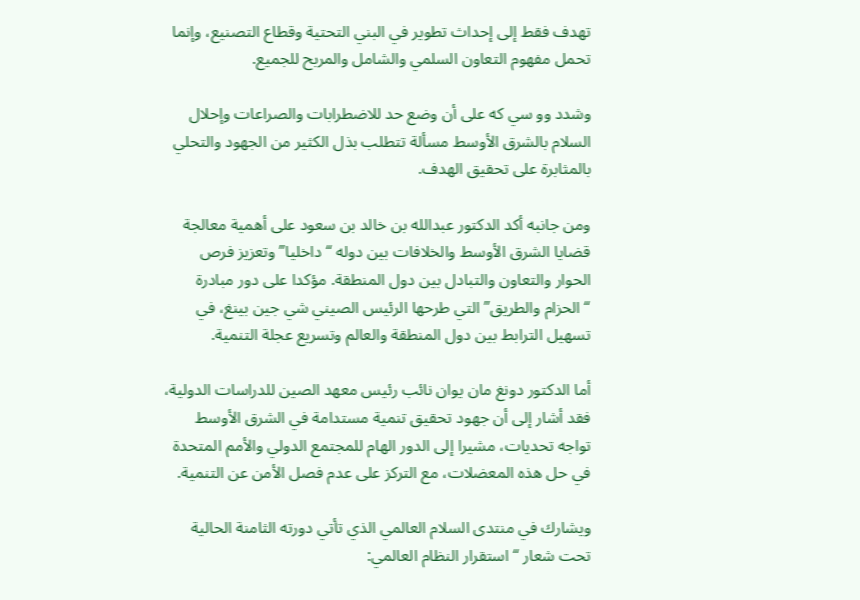تهدف فقط إلى إحداث تطوير في البني التحتية وقطاع التصنيع، وإنما تحمل مفهوم التعاون السلمي والشامل والمربح للجميع.

وشدد وو سي كه على أن وضع حد للاضطرابات والصراعات وإحلال السلام بالشرق الأوسط مسألة تتطلب بذل الكثير من الجهود والتحلي بالمثابرة على تحقيق الهدف.

ومن جانبه أكد الدكتور عبدالله بن خالد بن سعود على أهمية معالجة قضايا الشرق الأوسط والخلافات بين دوله “داخليا” وتعزيز فرص الحوار والتعاون والتبادل بين دول المنطقة. مؤكدا على دور مبادرة “الحزام والطريق” التي طرحها الرئيس الصيني شي جين بينغ، في تسهيل الترابط بين دول المنطقة والعالم وتسريع عجلة التنمية.

أما الدكتور دونغ مان يوان نائب رئيس معهد الصين للدراسات الدولية، فقد أشار إلى أن جهود تحقيق تنمية مستدامة في الشرق الأوسط تواجه تحديات، مشيرا إلى الدور الهام للمجتمع الدولي والأمم المتحدة في حل هذه المعضلات، مع التركز على عدم فصل الأمن عن التنمية.

ويشارك في منتدى السلام العالمي الذي تأتي دورته الثامنة الحالية تحت شعار “استقرار النظام العالمي: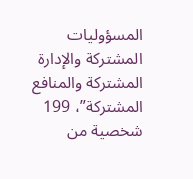المسؤوليات المشتركة والإدارة المشتركة والمنافع المشتركة”، 199 شخصية من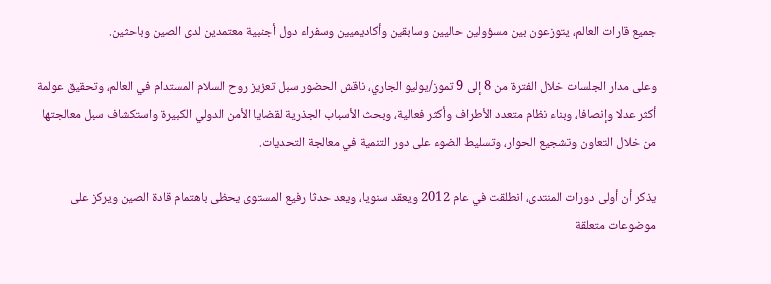جميع قارات العالم، يتوزعون بين مسؤولين حاليين وسابقين وأكاديميين وسفراء دول أجنبية معتمدين لدى الصين وباحثين.

وعلى مدار الجلسات خلال الفترة من 8 إلى 9 تموز/يوليو الجاري، ناقش الحضور سبل تعزيز روح السلام المستدام في العالم، وتحقيق عولمة أكثر عدلا وإنصافا، وبناء نظام متعدد الأطراف وأكثر فعالية، وبحث الأسباب الجذرية لقضايا الأمن الدولي الكبيرة واستكشاف سبل معالجتها من خلال التعاون وتشجيع الحوار، وتسليط الضوء على دور التنمية في معالجة التحديات.

يذكر أن أولى دورات المنتدى، انطلقت في عام 2012 ويعقد سنويا، ويعد حدثا رفيع المستوى يحظى باهتمام قادة الصين ويركز على موضوعات متعلقة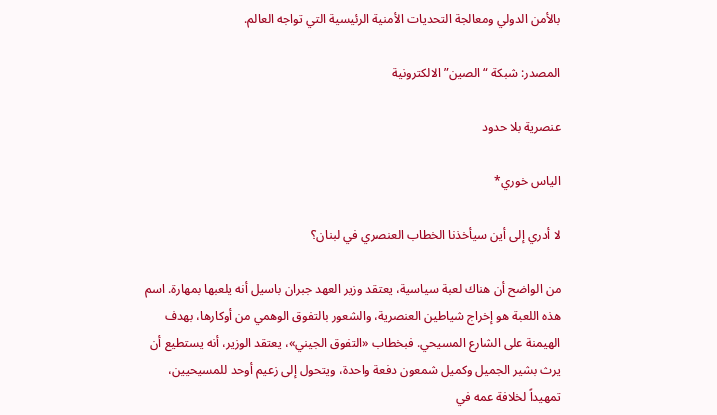بالأمن الدولي ومعالجة التحديات الأمنية الرئيسية التي تواجه العالم.

المصدر: شبكة “الصين” الالكترونية

عنصرية بلا حدود

الياس خوري*

لا أدري إلى أين سيأخذنا الخطاب العنصري في لبنان؟

من الواضح أن هناك لعبة سياسية، يعتقد وزير العهد جبران باسيل أنه يلعبها بمهارة. اسم هذه اللعبة هو إخراج شياطين العنصرية، والشعور بالتفوق الوهمي من أوكارها، بهدف الهيمنة على الشارع المسيحي. فبخطاب «التفوق الجيني»، يعتقد الوزير، أنه يستطيع أن يرث بشير الجميل وكميل شمعون دفعة واحدة، ويتحول إلى زعيم أوحد للمسيحيين، تمهيداً لخلافة عمه في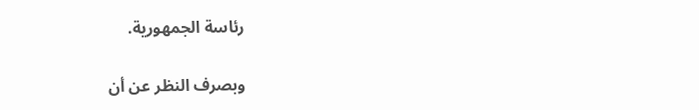رئاسة الجمهورية.

وبصرف النظر عن أن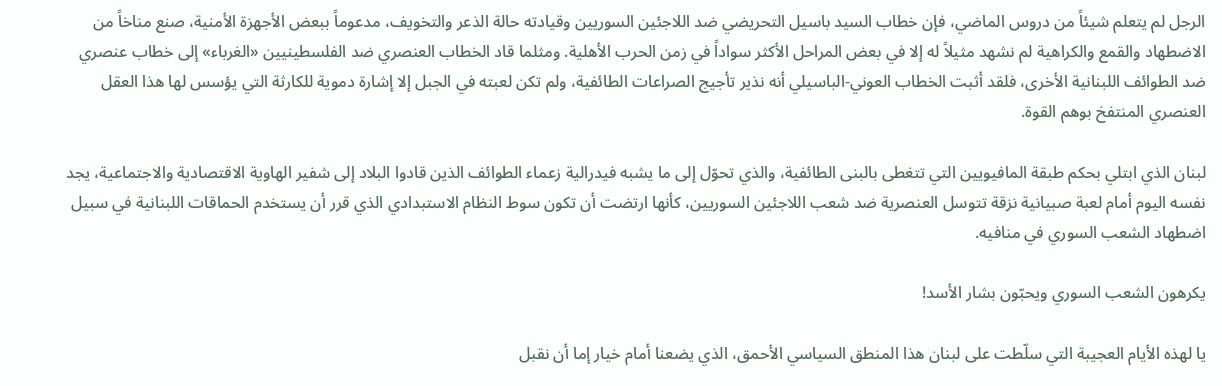الرجل لم يتعلم شيئاً من دروس الماضي، فإن خطاب السيد باسيل التحريضي ضد اللاجئين السوريين وقيادته حالة الذعر والتخويف، مدعوماً ببعض الأجهزة الأمنية، صنع مناخاً من الاضطهاد والقمع والكراهية لم نشهد مثيلاً له إلا في بعض المراحل الأكثر سواداً في زمن الحرب الأهلية. ومثلما قاد الخطاب العنصري ضد الفلسطينيين «الغرباء» إلى خطاب عنصري ضد الطوائف اللبنانية الأخرى، فلقد أثبت الخطاب العوني-الباسيلي أنه نذير تأجيج الصراعات الطائفية، ولم تكن لعبته في الجبل إلا إشارة دموية للكارثة التي يؤسس لها هذا العقل العنصري المنتفخ بوهم القوة.

لبنان الذي ابتلي بحكم طبقة المافيويين التي تتغطى بالبنى الطائفية، والذي تحوّل إلى ما يشبه فيدرالية زعماء الطوائف الذين قادوا البلاد إلى شفير الهاوية الاقتصادية والاجتماعية، يجد نفسه اليوم أمام لعبة صبيانية نزقة تتوسل العنصرية ضد شعب اللاجئين السوريين، كأنها ارتضت أن تكون سوط النظام الاستبدادي الذي قرر أن يستخدم الحماقات اللبنانية في سبيل اضطهاد الشعب السوري في منافيه.

يكرهون الشعب السوري ويحبّون بشار الأسد!

يا لهذه الأيام العجيبة التي سلّطت على لبنان هذا المنطق السياسي الأحمق، الذي يضعنا أمام خيار إما أن نقبل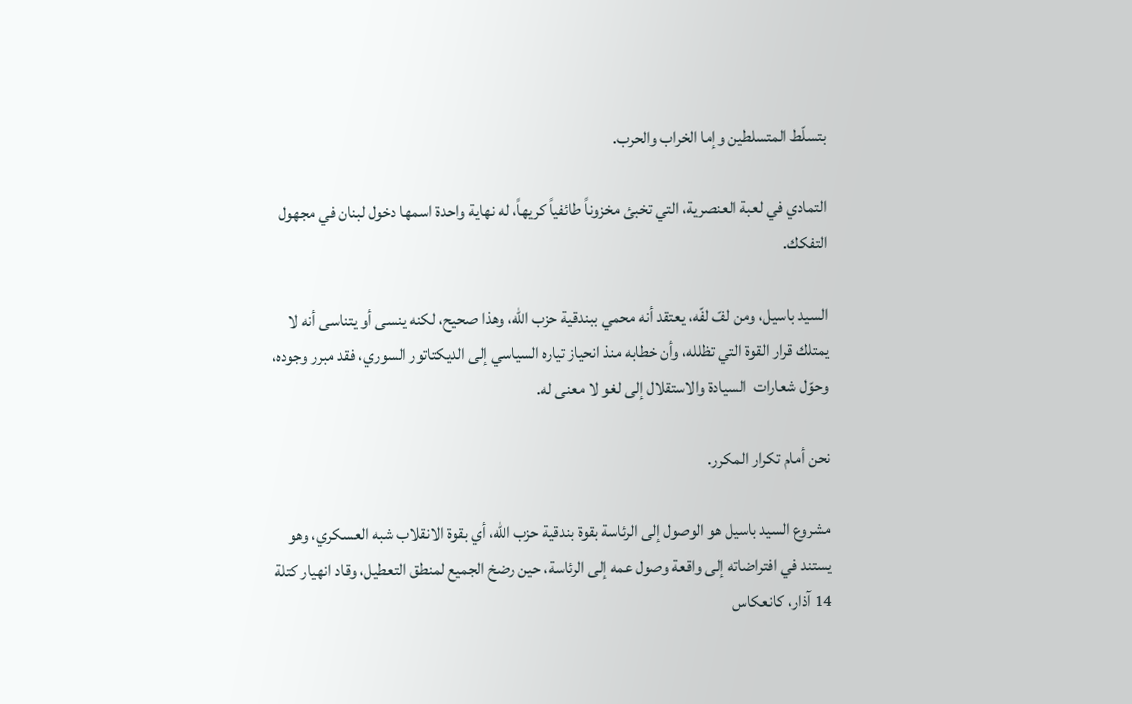بتسلّط المتسلطين وإما الخراب والحرب.

التمادي في لعبة العنصرية، التي تخبئ مخزوناً طائفياً كريهاً، له نهاية واحدة اسمها دخول لبنان في مجهول التفكك.

السيد باسيل، ومن لفّ لفّه، يعتقد أنه محمي ببندقية حزب الله، وهذا صحيح، لكنه ينسى أو يتناسى أنه لا يمتلك قرار القوة التي تظلله، وأن خطابه منذ انحياز تياره السياسي إلى الديكتاتور السوري، فقد مبرر وجوده، وحوّل شعارات  السيادة والاستقلال إلى لغو لا معنى له.

نحن أمام تكرار المكرر.

مشروع السيد باسيل هو الوصول إلى الرئاسة بقوة بندقية حزب الله، أي بقوة الانقلاب شبه العسكري، وهو يستند في افتراضاته إلى واقعة وصول عمه إلى الرئاسة، حين رضخ الجميع لمنطق التعطيل، وقاد انهيار كتلة 14 آذار، كانعكاس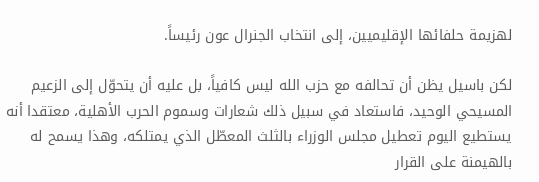لهزيمة حلفائها الإقليميين، إلى انتخاب الجنرال عون رئيساً.

لكن باسيل يظن أن تحالفه مع حزب الله ليس كافياً، بل عليه أن يتحوّل إلى الزعيم المسيحي الوحيد، فاستعاد في سبيل ذلك شعارات وسموم الحرب الأهلية، معتقدا أنه يستطيع اليوم تعطيل مجلس الوزراء بالثلث المعطّل الذي يمتلكه، وهذا يسمح له بالهيمنة على القرار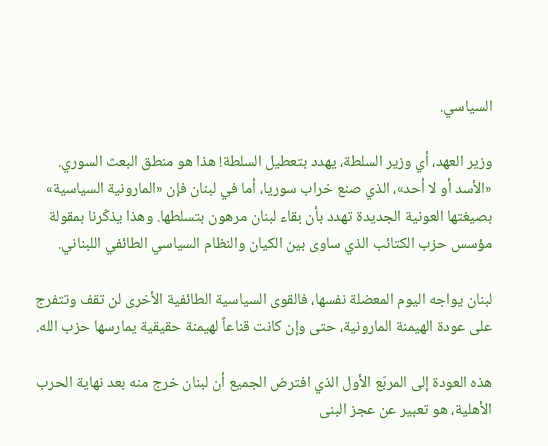السياسي.

وزير العهد، أي وزير السلطة، يهدد بتعطيل السلطة! هذا هو منطق البعث السوري. «الأسد أو لا أحد»، الذي صنع خراب سوريا، أما في لبنان فإن «المارونية السياسية» بصيغتها العونية الجديدة تهدد بأن بقاء لبنان مرهون بتسلطها. وهذا يذكّرنا بمقولة مؤسس حزب الكتائب الذي ساوى بين الكيان والنظام السياسي الطائفي اللبناني.

لبنان يواجه اليوم المعضلة نفسها، فالقوى السياسية الطائفية الأخرى لن تقف وتتفرج على عودة الهيمنة المارونية، حتى وإن كانت قناعاً لهيمنة حقيقية يمارسها حزب الله.

هذه العودة إلى المربّع الأول الذي افترض الجميع أن لبنان خرج منه بعد نهاية الحرب الأهلية، هو تعبير عن عجز البنى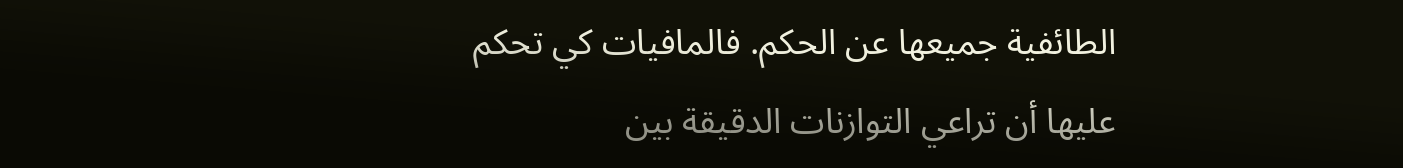الطائفية جميعها عن الحكم. فالمافيات كي تحكم عليها أن تراعي التوازنات الدقيقة بين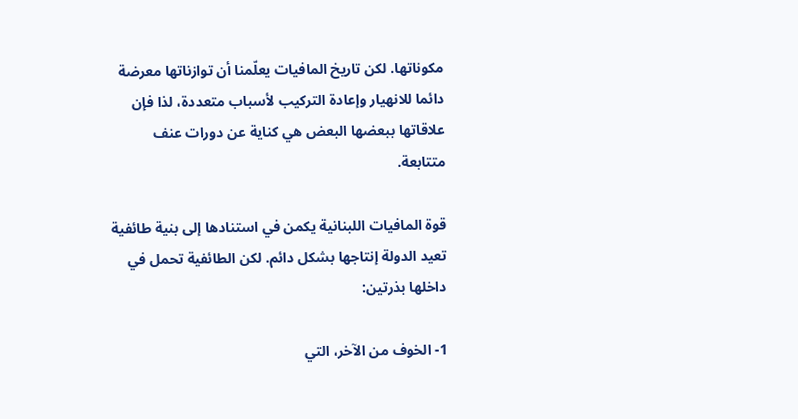مكوناتها. لكن تاريخ المافيات يعلّمنا أن توازناتها معرضة دائما للانهيار وإعادة التركيب لأسباب متعددة، لذا فإن علاقاتها ببعضها البعض هي كناية عن دورات عنف متتابعة.

قوة المافيات اللبنانية يكمن في استنادها إلى بنية طائفية تعيد الدولة إنتاجها بشكل دائم. لكن الطائفية تحمل في داخلها بذرتين:

1- الخوف من الآخر، التي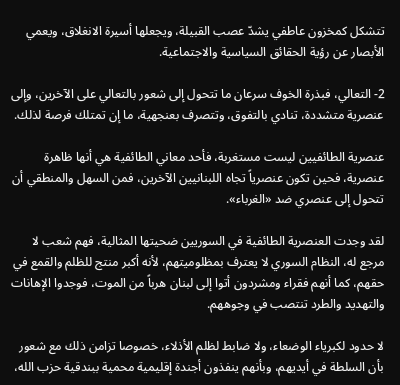تتشكل كمخزون عاطفي يشدّ عصب القبيلة، ويجعلها أسيرة الانغلاق، ويعمي الأبصار عن رؤية الحقائق السياسية والاجتماعية.

2- التعالي، فبذرة الخوف سرعان ما تتحول إلى شعور بالتعالي على الآخرين، وإلى عنصرية متشددة، تنادي بالتفوق، وتتصرف بعنجهية، ما إن تمتلك فرصة لذلك.

عنصرية الطائفيين ليست مستغربة، فأحد معاني الطائفية هي أنها ظاهرة عنصرية، فحين تكون عنصرياً تجاه اللبنانيين الآخرين، فمن السهل والمنطقي أن تتحول إلى عنصري ضد «الغرباء».

لقد وجدت العنصرية الطائفية في السوريين ضحيتها المثالية، فهم شعب لا مرجع له، النظام السوري لا يعترف بمظلوميتهم، لأنه أكبر منتج للظلم والقمع في حقهم، كما أنهم فقراء ومشردون أتوا إلى لبنان هرباً من الموت، فوجدوا الإهانات والتهديد والطرد تنتصب في وجوههم.

لا حدود لكبرياء الوضعاء، ولا ضابط لظلم الأذلاء، خصوصا تزامن ذلك مع شعور بأن السلطة في أيديهم، وبأنهم ينفذون أجندة إقليمية محمية ببندقية حزب الله،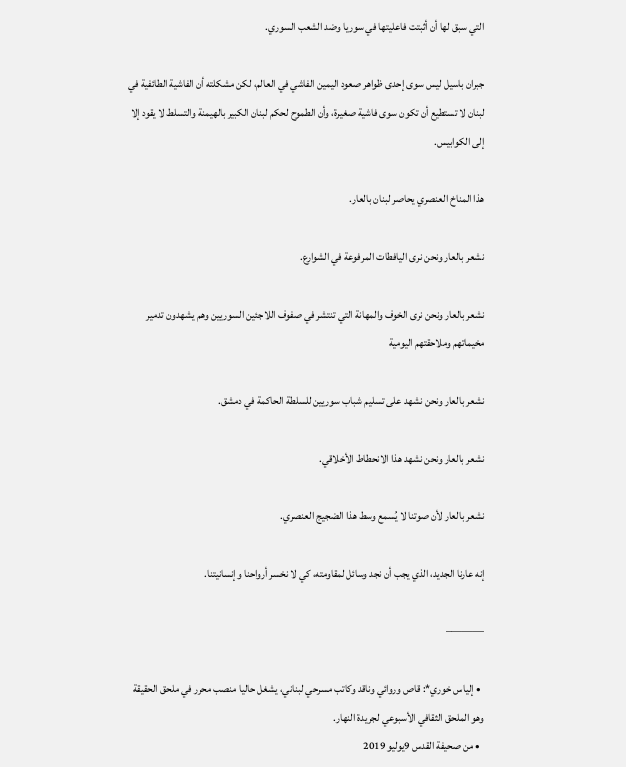التي سبق لها أن أثبتت فاعليتها في سوريا وضد الشعب السوري.

جبران باسيل ليس سوى إحدى ظواهر صعود اليمين الفاشي في العالم، لكن مشكلته أن الفاشية الطائفية في لبنان لا تستطيع أن تكون سوى فاشية صغيرة، وأن الطموح لحكم لبنان الكبير بالهيمنة والتسلط لا يقود إلا إلى الكوابيس.

هذا المناخ العنصري يحاصر لبنان بالعار.

نشعر بالعار ونحن نرى اليافطات المرفوعة في الشوارع.

نشعر بالعار ونحن نرى الخوف والمهانة التي تنتشر في صفوف اللاجئين السوريين وهم يشهدون تدمير مخيماتهم وملاحقتهم اليومية

نشعر بالعار ونحن نشهد على تسليم شباب سوريين للسلطة الحاكمة في دمشق.

نشعر بالعار ونحن نشهد هذا الانحطاط الأخلاقي.

نشعر بالعار لأن صوتنا لا يُسمع وسط هذا الضجيج العنصري.

إنه عارنا الجديد، الذي يجب أن نجد وسائل لمقاومته، كي لا نخسر أرواحنا وإنسانيتنا.

———–

  • إلياس خوري*: قاص وروائي وناقد وكاتب مسرحي لبناني، يشغل حاليا منصب محرر في ملحق الحقيقة وهو الملحق الثقافي الأسبوعي لجريدة النهار.
  • من صحيفة القدس 9يوليو 2019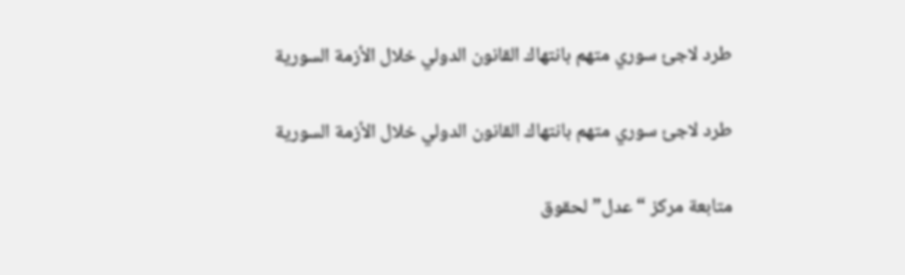طرد لاجئ سوري متهم بانتهاك القانون الدولي خلال الأزمة السورية

طرد لاجئ سوري متهم بانتهاك القانون الدولي خلال الأزمة السورية

متابعة مركز “عدل” لحقوق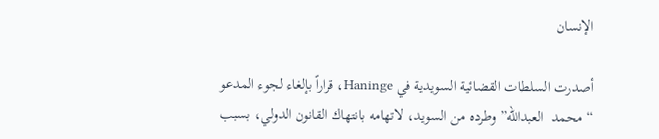الإنسان

أصدرت السلطات القضائية السويدية في Haninge، قراراً بإلغاء لجوء المدعو “محمد  العبدالله” وطرده من السويد، لاتهامه بانتهاك القانون الدولي، بسبب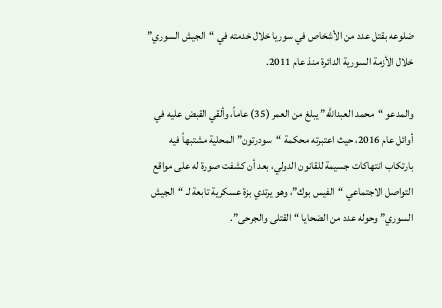ضلوعه بقتل عدد من الأشخاص في سوريا خلال خدمته في “الجيش السوري” خلال الأزمة السورية الدائرة منذ عام 2011.

والمدعو “محمد العبدالله” يبلغ من العمر (35) عاماً، وألقي القبض عليه في أوائل عام 2016، حيث اعتبرته محكمة “سودرتون” المحلية مشتبهاً فيه بارتكاب انتهاكات جسيمة للقانون الدولي، بعد أن كشفت صورة له على مواقع التواصل الاجتماعي “الفيس بوك”، وهو يرتدي بزة عسكرية تابعة لـ “الجيش السوري” وحوله عدد من الضحايا “القتلى والجرحى”.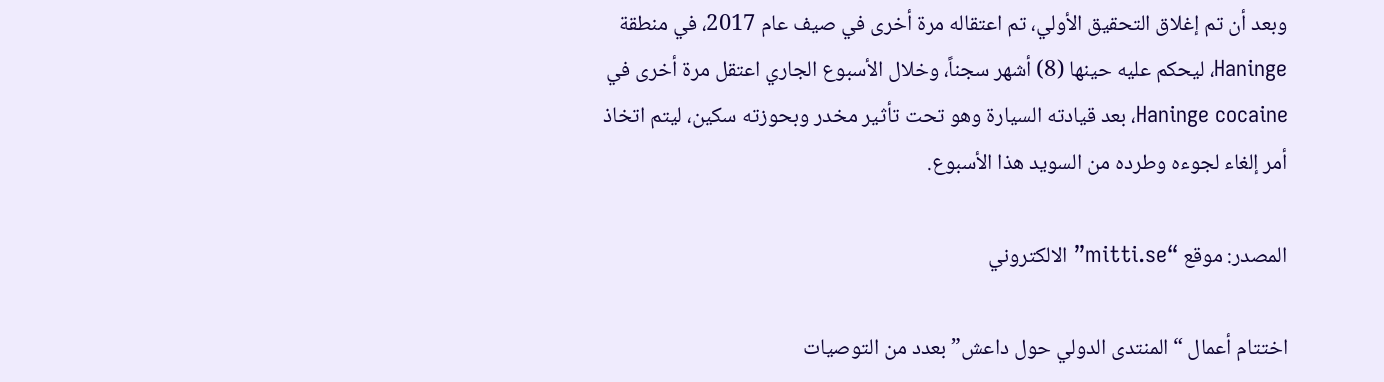وبعد أن تم إغلاق التحقيق الأولي، تم اعتقاله مرة أخرى في صيف عام 2017، في منطقة Haninge، ليحكم عليه حينها (8) أشهر سجناً، وخلال الأسبوع الجاري اعتقل مرة أخرى في Haninge cocaine، بعد قيادته السيارة وهو تحت تأثير مخدر وبحوزته سكين، ليتم اتخاذ أمر إلغاء لجوءه وطرده من السويد هذا الأسبوع.

المصدر: موقع “mitti.se” الالكتروني

اختتام أعمال “المنتدى الدولي حول داعش” بعدد من التوصيات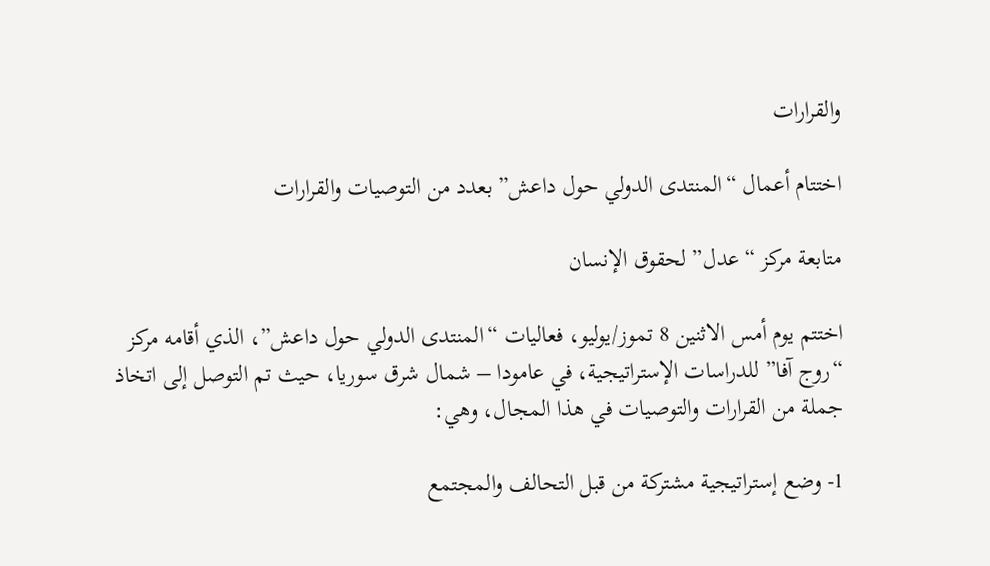والقرارات

اختتام أعمال “المنتدى الدولي حول داعش” بعدد من التوصيات والقرارات

متابعة مركز “عدل” لحقوق الإنسان

اختتم يوم أمس الاثنين 8 تموز/يوليو، فعاليات “المنتدى الدولي حول داعش”، الذي أقامه مركز “روج آفا” للدراسات الإستراتيجية، في عامودا – شمال شرق سوريا، حيث تم التوصل إلى اتخاذ جملة من القرارات والتوصيات في هذا المجال، وهي:

1- وضع إستراتيجية مشتركة من قبل التحالف والمجتمع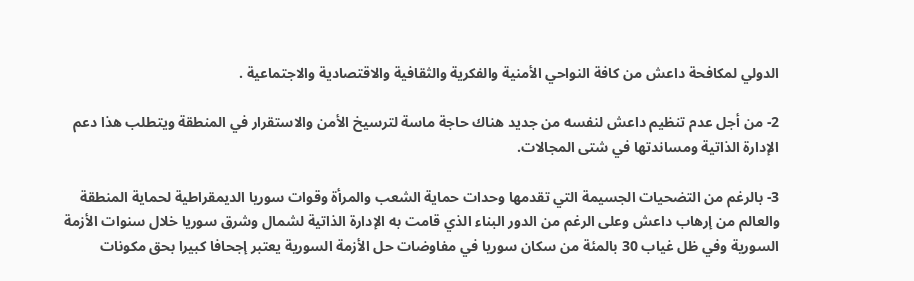الدولي لمكافحة داعش من كافة النواحي الأمنية والفكرية والثقافية والاقتصادية والاجتماعية .

2- من أجل عدم تنظيم داعش لنفسه من جديد هناك حاجة ماسة لترسيخ الأمن والاستقرار في المنطقة ويتطلب هذا دعم الإدارة الذاتية ومساندتها في شتى المجالات.

3- بالرغم من التضحيات الجسيمة التي تقدمها وحدات حماية الشعب والمرأة وقوات سوريا الديمقراطية لحماية المنطقة والعالم من إرهاب داعش وعلى الرغم من الدور البناء الذي قامت به الإدارة الذاتية لشمال وشرق سوريا خلال سنوات الأزمة السورية وفي ظل غياب 30 بالمئة من سكان سوريا في مفاوضات حل الأزمة السورية يعتبر إجحافا كبيرا بحق مكونات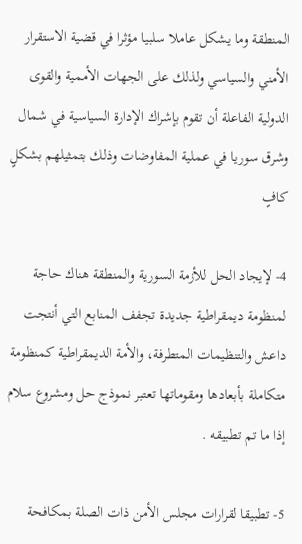المنطقة وما يشكل عاملا سلبيا مؤثرا في قضية الاستقرار الأمني والسياسي ولذلك على الجهات الأممية والقوى الدولية الفاعلة أن تقوم بإشراك الإدارة السياسية في شمال وشرق سوريا في عملية المفاوضات وذلك بتمثيلهم بشكلٍ كافٍ

4- لإيجاد الحل للأزمة السورية والمنطقة هناك حاجة لمنظومة ديمقراطية جديدة تجفف المنابع التي أنتجت داعش والتنظيمات المتطرفة، والأمة الديمقراطية كمنظومة متكاملة بأبعادها ومقوماتها تعتبر نموذج حل ومشروع سلام إذا ما تم تطبيقه .

5- تطبيقا لقرارات مجلس الأمن ذات الصلة بمكافحة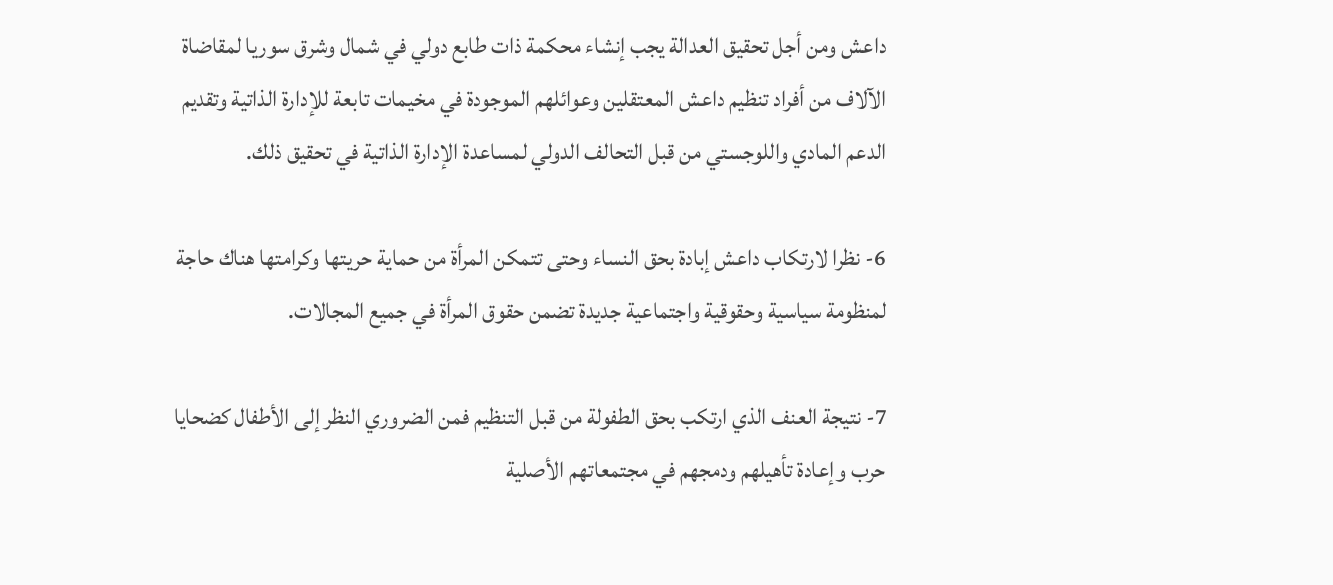داعش ومن أجل تحقيق العدالة يجب إنشاء محكمة ذات طابع دولي في شمال وشرق سوريا لمقاضاة الآلاف من أفراد تنظيم داعش المعتقلين وعوائلهم الموجودة في مخيمات تابعة للإدارة الذاتية وتقديم الدعم المادي واللوجستي من قبل التحالف الدولي لمساعدة الإدارة الذاتية في تحقيق ذلك.

6- نظرا لارتكاب داعش إبادة بحق النساء وحتى تتمكن المرأة من حماية حريتها وكرامتها هناك حاجة لمنظومة سياسية وحقوقية واجتماعية جديدة تضمن حقوق المرأة في جميع المجالات.

7- نتيجة العنف الذي ارتكب بحق الطفولة من قبل التنظيم فمن الضروري النظر إلى الأطفال كضحايا حرب وإعادة تأهيلهم ودمجهم في مجتمعاتهم الأصلية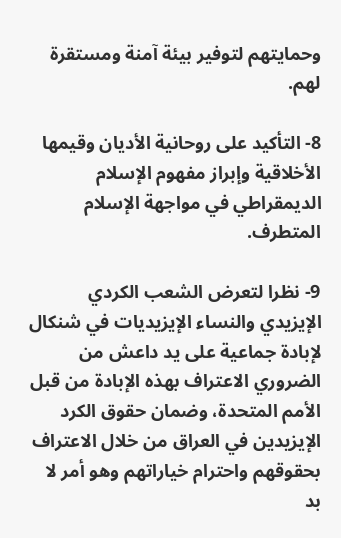وحمايتهم لتوفير بيئة آمنة ومستقرة لهم.

8- التأكيد على روحانية الأديان وقيمها الأخلاقية وإبراز مفهوم الإسلام الديمقراطي في مواجهة الإسلام المتطرف.

9- نظرا لتعرض الشعب الكردي الإيزيدي والنساء الإيزيديات في شنكال لإبادة جماعية على يد داعش من الضروري الاعتراف بهذه الإبادة من قبل الأمم المتحدة، وضمان حقوق الكرد الإيزيدين في العراق من خلال الاعتراف بحقوقهم واحترام خياراتهم وهو أمر لا بد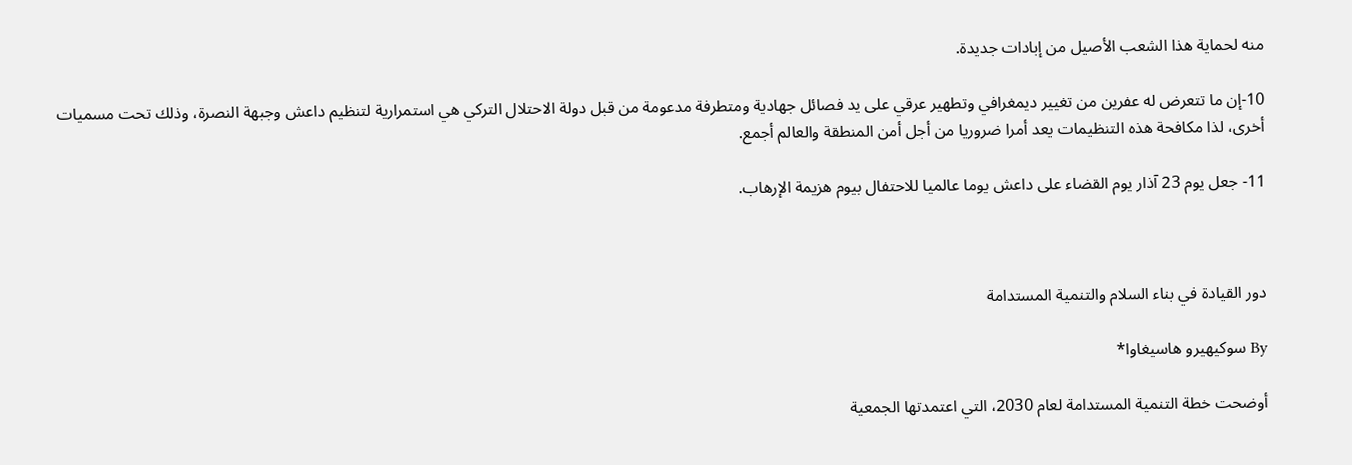منه لحماية هذا الشعب الأصيل من إبادات جديدة.

10-إن ما تتعرض له عفرين من تغيير ديمغرافي وتطهير عرقي على يد فصائل جهادية ومتطرفة مدعومة من قبل دولة الاحتلال التركي هي استمرارية لتنظيم داعش وجبهة النصرة، وذلك تحت مسميات أخرى، لذا مكافحة هذه التنظيمات يعد أمرا ضروريا من أجل أمن المنطقة والعالم أجمع.

11- جعل يوم 23 آذار يوم القضاء على داعش يوما عالميا للاحتفال بيوم هزيمة الإرهاب.



دور القيادة في بناء السلام والتنمية المستدامة

By سوكيهيرو هاسيغاوا*

أوضحت خطة التنمية المستدامة لعام 2030، التي اعتمدتها الجمعية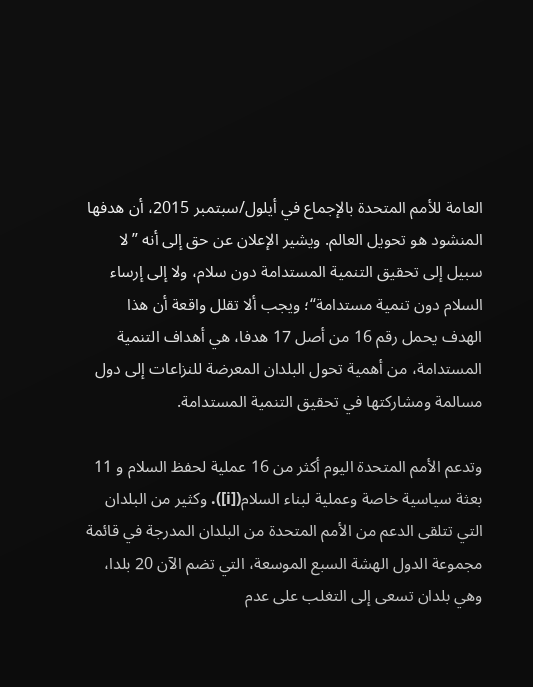العامة للأمم المتحدة بالإجماع في أيلول/سبتمبر 2015، أن هدفها المنشود هو تحويل العالم. ويشير الإعلان عن حق إلى أنه ”لا سبيل إلى تحقيق التنمية المستدامة دون سلام، ولا إلى إرساء السلام دون تنمية مستدامة“؛ ويجب ألا تقلل واقعة أن هذا الهدف يحمل رقم 16 من أصل 17 هدفا، هي أهداف التنمية المستدامة، من أهمية تحول البلدان المعرضة للنزاعات إلى دول مسالمة ومشاركتها في تحقيق التنمية المستدامة.

وتدعم الأمم المتحدة اليوم أكثر من 16 عملية لحفظ السلام و 11 بعثة سياسية خاصة وعملية لبناء السلام([i]). وكثير من البلدان التي تتلقى الدعم من الأمم المتحدة من البلدان المدرجة في قائمة مجموعة الدول الهشة السبع الموسعة، التي تضم الآن 20 بلدا، وهي بلدان تسعى إلى التغلب على عدم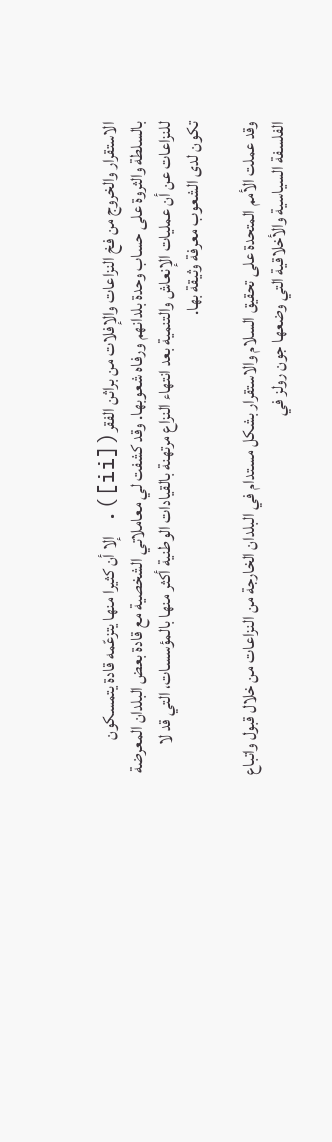الاستقرار والخروج من فخ النزاعات والإفلات من براثن الفقر([ii]). إلا أن كثيرا منها يتزعّمه قادة يتمسكون بالسلطة والثروة على حساب وحدة بلدانهم ورفاه شعوبها. وقد كشفت لي معاملاتي الشخصية مع قادة بعض البلدان المعرضة للنزاعات عن أن عمليات الإنعاش والتنمية بعد انتهاء النزاع مرتهنة بالقيادات الوطنية أكثر منها بالمؤسسات، التي قد لا تكون لدى الشعوب معرفة وثيقة بها.

وقد عملت الأمم المتحدة على تحقيق السلام والاستقرار بشكل مستدام في البلدان الخارجة من النزاعات من خلال قبول واتباع الفلسفة السياسية والأخلاقية التي وضعها جون رولز في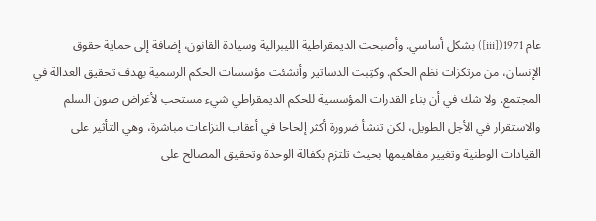عام 1971([iii]) بشكل أساسي. وأصبحت الديمقراطية الليبرالية وسيادة القانون، إضافة إلى حماية حقوق الإنسان، من مرتكزات نظم الحكم. وكتِبت الدساتير وأنشئت مؤسسات الحكم الرسمية بهدف تحقيق العدالة في المجتمع. ولا شك في أن بناء القدرات المؤسسية للحكم الديمقراطي شيء مستحب لأغراض صون السلم والاستقرار في الأجل الطويل، لكن تنشأ ضرورة أكثر إلحاحا في أعقاب النزاعات مباشرة، وهي التأثير على القيادات الوطنية وتغيير مفاهيمها بحيث تلتزم بكفالة الوحدة وتحقيق المصالح على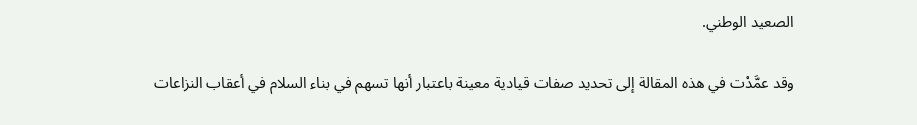الصعيد الوطني.

وقد عمَّدْت في هذه المقالة إلى تحديد صفات قيادية معينة باعتبار أنها تسهم في بناء السلام في أعقاب النزاعات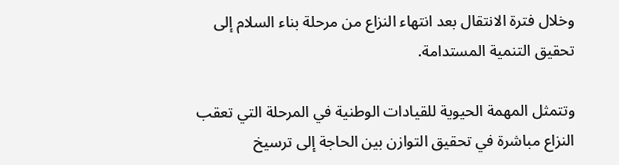وخلال فترة الانتقال بعد انتهاء النزاع من مرحلة بناء السلام إلى تحقيق التنمية المستدامة.

وتتمثل المهمة الحيوية للقيادات الوطنية في المرحلة التي تعقب النزاع مباشرة في تحقيق التوازن بين الحاجة إلى ترسيخ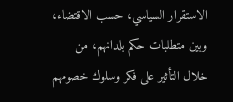الاستقرار السياسي، حسب الاقتضاء، وبين متطلبات حكم بلدانهم، من خلال التأثير على فكر وسلوك خصومهم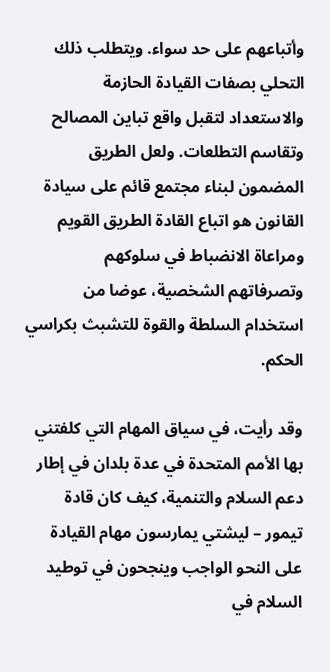وأتباعهم على حد سواء. ويتطلب ذلك التحلي بصفات القيادة الحازمة والاستعداد لتقبل واقع تباين المصالح وتقاسم التطلعات. ولعل الطريق المضمون لبناء مجتمع قائم على سيادة القانون هو اتباع القادة الطريق القويم ومراعاة الانضباط في سلوكهم وتصرفاتهم الشخصية، عوضا من استخدام السلطة والقوة للتشبث بكراسي الحكم.

وقد رأيت، في سياق المهام التي كلفتني بها الأمم المتحدة في عدة بلدان في إطار دعم السلام والتنمية، كيف كان قادة تيمور – ليشتي يمارسون مهام القيادة على النحو الواجب وينجحون في توطيد السلام في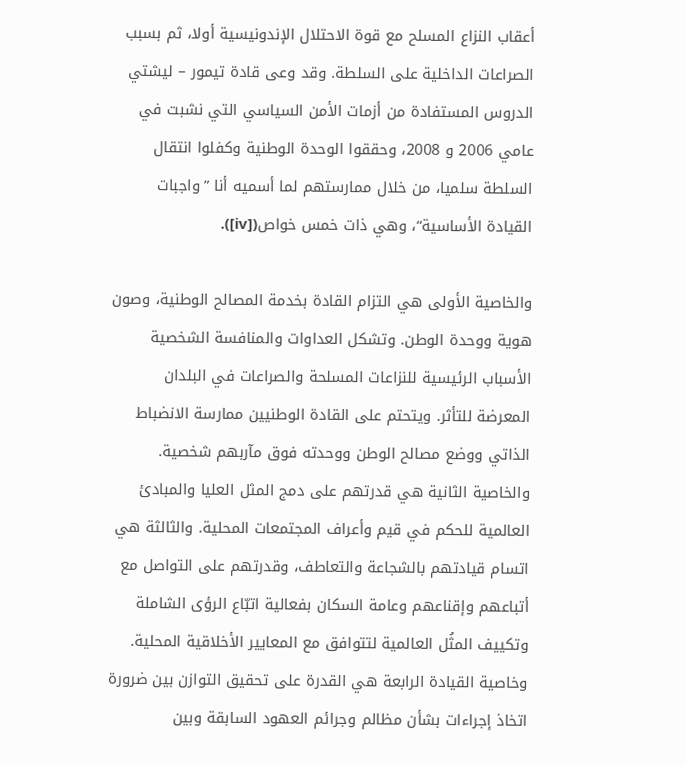أعقاب النزاع المسلح مع قوة الاحتلال الإندونيسية أولا، ثم بسبب الصراعات الداخلية على السلطة. وقد وعى قادة تيمور – ليشتي الدروس المستفادة من أزمات الأمن السياسي التي نشبت في عامي 2006 و 2008، وحققوا الوحدة الوطنية وكفلوا انتقال السلطة سلميا، من خلال ممارستهم لما أسميه أنا ”واجبات القيادة الأساسية“، وهي ذات خمس خواص([iv]).

والخاصية الأولى هي التزام القادة بخدمة المصالح الوطنية، وصون هوية ووحدة الوطن. وتشكل العداوات والمنافسة الشخصية الأسباب الرئيسية للنزاعات المسلحة والصراعات في البلدان المعرضة للتأثر. ويتحتم على القادة الوطنيين ممارسة الانضباط الذاتي ووضع مصالح الوطن ووحدته فوق مآربهم شخصية. والخاصية الثانية هي قدرتهم على دمج المثل العليا والمبادئ العالمية للحكم في قيم وأعراف المجتمعات المحلية. والثالثة هي اتسام قيادتهم بالشجاعة والتعاطف، وقدرتهم على التواصل مع أتباعهم وإقناعهم وعامة السكان بفعالية اتبّاع الرؤى الشاملة وتكييف المثُل العالمية لتتوافق مع المعايير الأخلاقية المحلية. وخاصية القيادة الرابعة هي القدرة على تحقيق التوازن بين ضرورة اتخاذ إجراءات بشأن مظالم وجرائم العهود السابقة وبين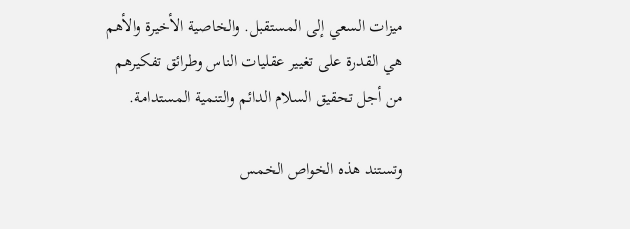ميزات السعي إلى المستقبل. والخاصية الأخيرة والأهم هي القدرة على تغيير عقليات الناس وطرائق تفكيرهم من أجل تحقيق السلام الدائم والتنمية المستدامة.

وتستند هذه الخواص الخمس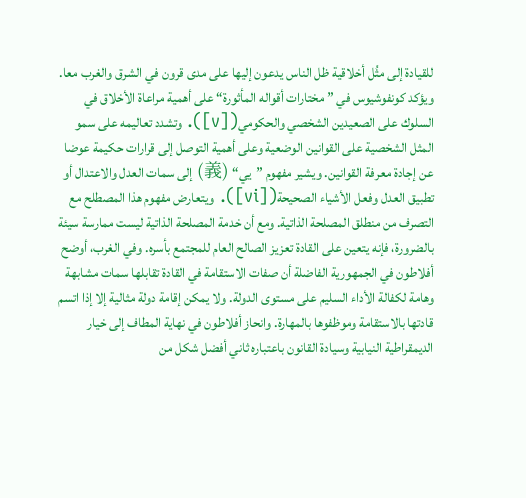للقيادة إلى مثُل أخلاقية ظل الناس يدعون إليها على مدى قرون في الشرق والغرب معا. ويؤكد كونفوشيوس في ”مختارات أقواله المأثورة“ على أهمية مراعاة الأخلاق في السلوك على الصعيدين الشخصي والحكومي([v]). وتشدد تعاليمه على سمو المثل الشخصية على القوانين الوضعية وعلى أهمية التوصل إلى قرارات حكيمة عوضا عن إجادة معرفة القوانين. ويشير مفهوم ”يي“ (義) إلى سمات العدل والاعتدال أو تطبيق العدل وفعل الأشياء الصحيحة([vi]). ويتعارض مفهوم هذا المصطلح مع التصرف من منطلق المصلحة الذاتية. ومع أن خدمة المصلحة الذاتية ليست ممارسة سيئة بالضرورة، فإنه يتعين على القادة تعزيز الصالح العام للمجتمع بأسره. وفي الغرب، أوضح أفلاطون في الجمهورية الفاضلة أن صفات الاستقامة في القادة تقابلها سمات مشابهة وهامة لكفالة الأداء السليم على مستوى الدولة. ولا يمكن إقامة دولة مثالية إلا إذا اتسم قادتها بالاستقامة وموظفوها بالمهارة. وانحاز أفلاطون في نهاية المطاف إلى خيار الديمقراطية النيابية وسيادة القانون باعتباره ثاني أفضل شكل من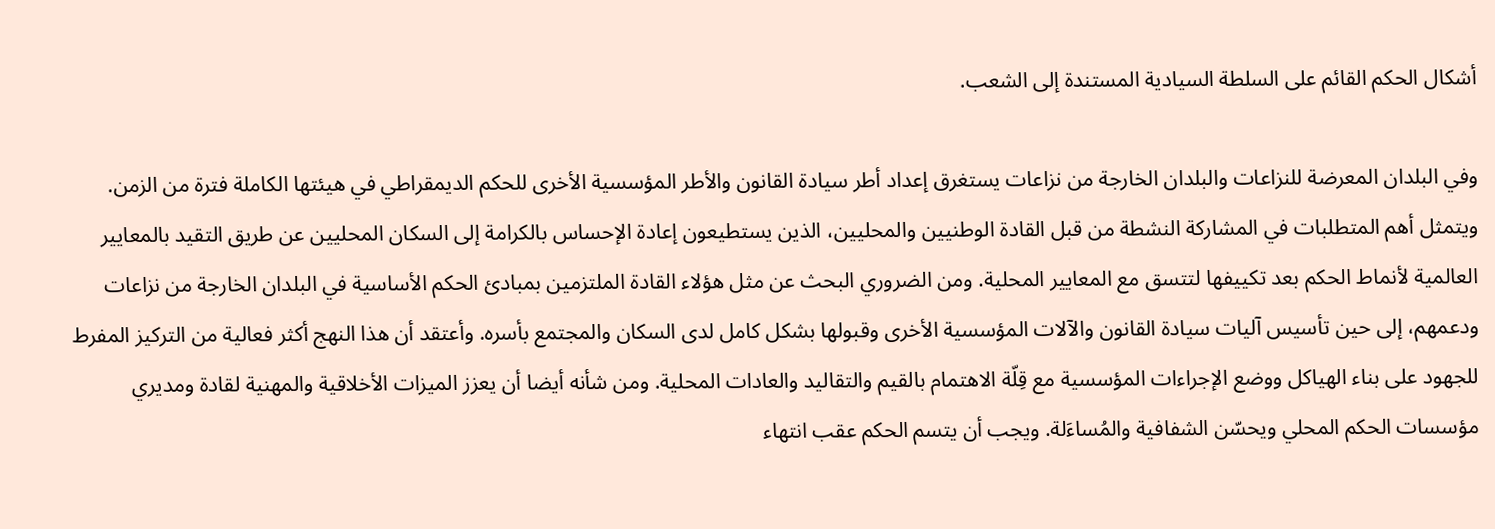أشكال الحكم القائم على السلطة السيادية المستندة إلى الشعب.

وفي البلدان المعرضة للنزاعات والبلدان الخارجة من نزاعات يستغرق إعداد أطر سيادة القانون والأطر المؤسسية الأخرى للحكم الديمقراطي في هيئتها الكاملة فترة من الزمن. ويتمثل أهم المتطلبات في المشاركة النشطة من قبل القادة الوطنيين والمحليين، الذين يستطيعون إعادة الإحساس بالكرامة إلى السكان المحليين عن طريق التقيد بالمعايير العالمية لأنماط الحكم بعد تكييفها لتتسق مع المعايير المحلية. ومن الضروري البحث عن مثل هؤلاء القادة الملتزمين بمبادئ الحكم الأساسية في البلدان الخارجة من نزاعات ودعمهم، إلى حين تأسيس آليات سيادة القانون والآلات المؤسسية الأخرى وقبولها بشكل كامل لدى السكان والمجتمع بأسره. وأعتقد أن هذا النهج أكثر فعالية من التركيز المفرط للجهود على بناء الهياكل ووضع الإجراءات المؤسسية مع قِلّة الاهتمام بالقيم والتقاليد والعادات المحلية. ومن شأنه أيضا أن يعزز الميزات الأخلاقية والمهنية لقادة ومديري مؤسسات الحكم المحلي ويحسّن الشفافية والمُساءَلة. ويجب أن يتسم الحكم عقب انتهاء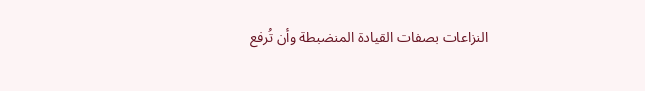النزاعات بصفات القيادة المنضبطة وأن تُرفع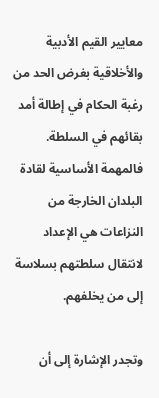معايير القيم الأدبية والأخلاقية بغرض الحد من رغبة الحكام في إطالة أمد بقائهم في السلطة. فالمهمة الأساسية لقادة البلدان الخارجة من النزاعات هي الإعداد لانتقال سلطتهم بسلاسة إلى من يخلفهم.

وتجدر الإشارة إلى أن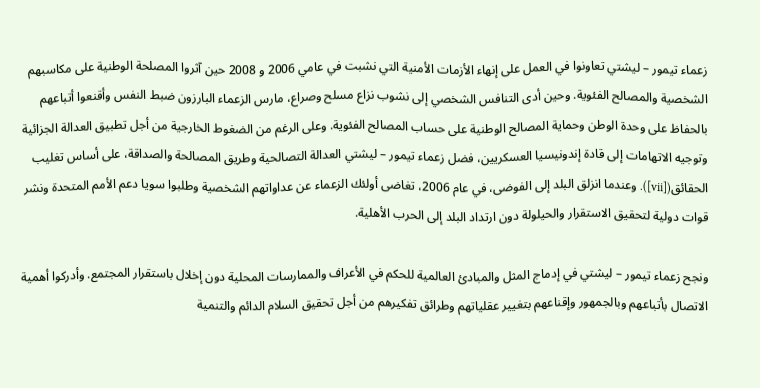زعماء تيمور – ليشتي تعاونوا في العمل على إنهاء الأزمات الأمنية التي نشبت في عامي 2006 و 2008 حين آثروا المصلحة الوطنية على مكاسبهم الشخصية والمصالح الفئوية. وحين أدى التنافس الشخصي إلى نشوب نزاع مسلح وصراع، مارس الزعماء البارزون ضبط النفس وأقنعوا أتباعهم بالحفاظ على وحدة الوطن وحماية المصالح الوطنية على حساب المصالح الفئوية. وعلى الرغم من الضغوط الخارجية من أجل تطبيق العدالة الجزائية وتوجيه الاتهامات إلى قادة إندونيسيا العسكريين، فضل زعماء تيمور – ليشتي العدالة التصالحية وطريق المصالحة والصداقة، على أساس تغليب الحقائق([vii]). وعندما انزلق البلد إلى الفوضى، في عام 2006، تغاضى أولئك الزعماء عن عداواتهم الشخصية وطلبوا سويا دعم الأمم المتحدة ونشر قوات دولية لتحقيق الاستقرار والحيلولة دون ارتداد البلد إلى الحرب الأهلية.

ونجح زعماء تيمور – ليشتي في إدماج المثل والمبادئ العالمية للحكم في الأعراف والممارسات المحلية دون إخلال باستقرار المجتمع. وأدركوا أهمية الاتصال بأتباعهم وبالجمهور وإقناعهم بتغيير عقلياتهم وطرائق تفكيرهم من أجل تحقيق السلام الدائم والتنمية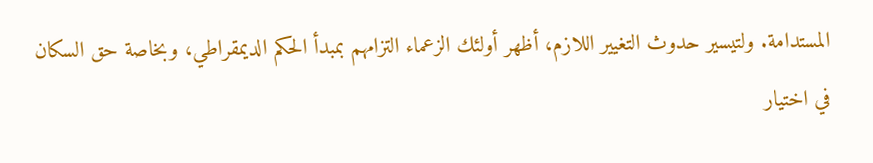المستدامة. ولتيسير حدوث التغيير اللازم، أظهر أولئك الزعماء التزامهم بمبدأ الحكم الديمقراطي، وبخاصة حق السكان في اختيار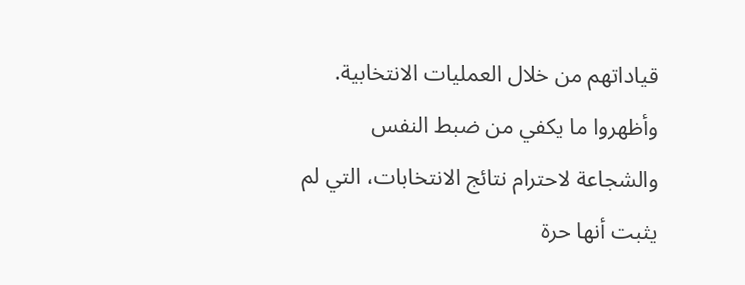قياداتهم من خلال العمليات الانتخابية. وأظهروا ما يكفي من ضبط النفس والشجاعة لاحترام نتائج الانتخابات، التي لم يثبت أنها حرة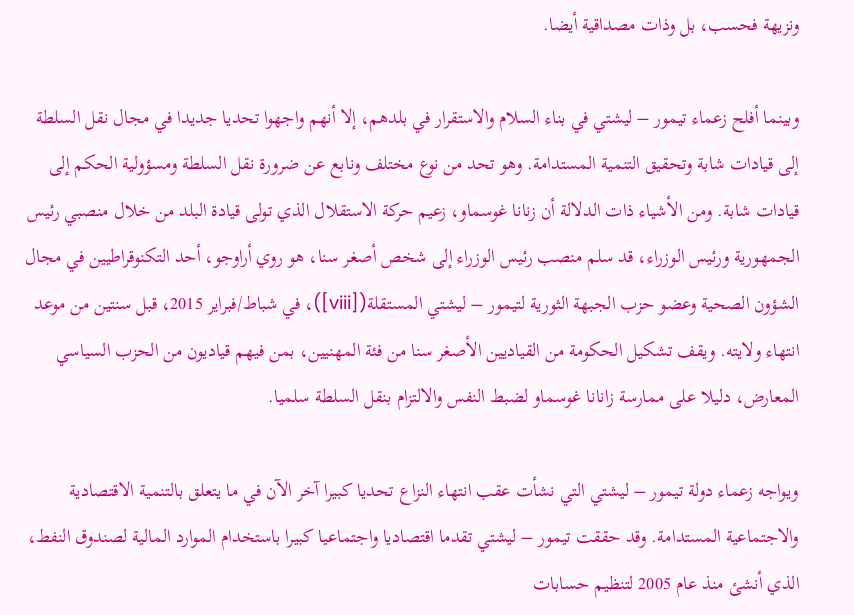ونزيهة فحسب، بل وذات مصداقية أيضا.

وبينما أفلح زعماء تيمور – ليشتي في بناء السلام والاستقرار في بلدهم، إلا أنهم واجهوا تحديا جديدا في مجال نقل السلطة إلى قيادات شابة وتحقيق التنمية المستدامة. وهو تحد من نوع مختلف ونابع عن ضرورة نقل السلطة ومسؤولية الحكم إلى قيادات شابة. ومن الأشياء ذات الدلالة أن زنانا غوسماو، زعيم حركة الاستقلال الذي تولى قيادة البلد من خلال منصبي رئيس الجمهورية ورئيس الوزراء، قد سلم منصب رئيس الوزراء إلى شخص أصغر سنا، هو روي أراوجو، أحد التكنوقراطيين في مجال الشؤون الصحية وعضو حزب الجبهة الثورية لتيمور – ليشتي المستقلة([viii])، في شباط/فبراير 2015، قبل سنتين من موعد انتهاء ولايته. ويقف تشكيل الحكومة من القياديين الأصغر سنا من فئة المهنيين، بمن فيهم قياديون من الحزب السياسي المعارض، دليلا على ممارسة زانانا غوسماو لضبط النفس والالتزام بنقل السلطة سلميا.

ويواجه زعماء دولة تيمور – ليشتي التي نشأت عقب انتهاء النزاع تحديا كبيرا آخر الآن في ما يتعلق بالتنمية الاقتصادية والاجتماعية المستدامة. وقد حققت تيمور – ليشتي تقدما اقتصاديا واجتماعيا كبيرا باستخدام الموارد المالية لصندوق النفط، الذي أنشئ منذ عام 2005 لتنظيم حسابات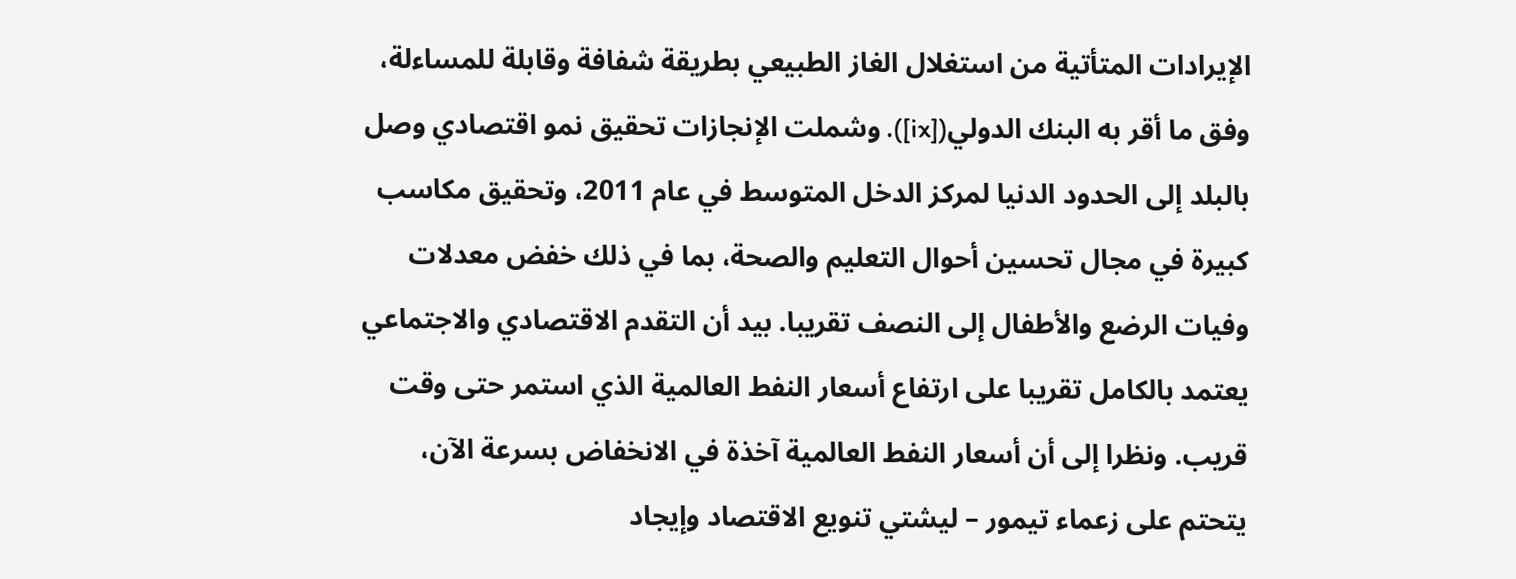الإيرادات المتأتية من استغلال الغاز الطبيعي بطريقة شفافة وقابلة للمساءلة، وفق ما أقر به البنك الدولي([ix]). وشملت الإنجازات تحقيق نمو اقتصادي وصل بالبلد إلى الحدود الدنيا لمركز الدخل المتوسط في عام 2011، وتحقيق مكاسب كبيرة في مجال تحسين أحوال التعليم والصحة، بما في ذلك خفض معدلات وفيات الرضع والأطفال إلى النصف تقريبا. بيد أن التقدم الاقتصادي والاجتماعي يعتمد بالكامل تقريبا على ارتفاع أسعار النفط العالمية الذي استمر حتى وقت قريب. ونظرا إلى أن أسعار النفط العالمية آخذة في الانخفاض بسرعة الآن، يتحتم على زعماء تيمور – ليشتي تنويع الاقتصاد وإيجاد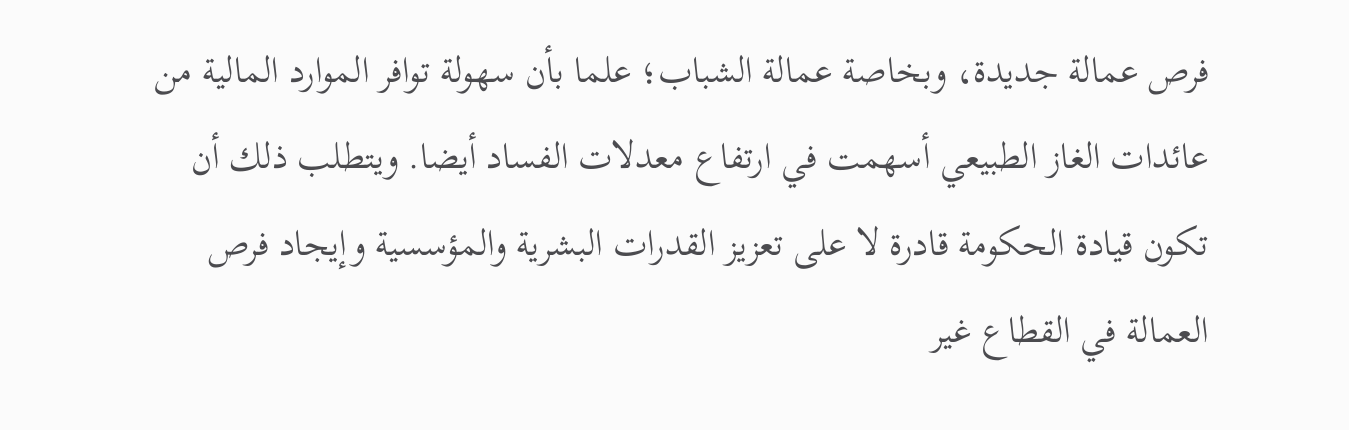فرص عمالة جديدة، وبخاصة عمالة الشباب؛ علما بأن سهولة توافر الموارد المالية من عائدات الغاز الطبيعي أسهمت في ارتفاع معدلات الفساد أيضا. ويتطلب ذلك أن تكون قيادة الحكومة قادرة لا على تعزيز القدرات البشرية والمؤسسية وإيجاد فرص العمالة في القطاع غير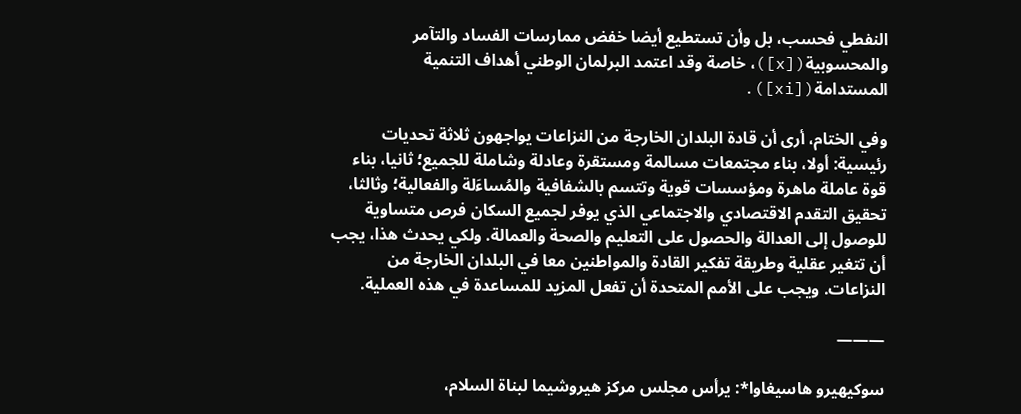النفطي فحسب، بل وأن تستطيع أيضا خفض ممارسات الفساد والتآمر والمحسوبية([x])، خاصة وقد اعتمد البرلمان الوطني أهداف التنمية المستدامة([xi]).

وفي الختام، أرى أن قادة البلدان الخارجة من النزاعات يواجهون ثلاثة تحديات رئيسية: أولا، بناء مجتمعات مسالمة ومستقرة وعادلة وشاملة للجميع؛ ثانيا، بناء قوة عاملة ماهرة ومؤسسات قوية وتتسم بالشفافية والمُساءَلة والفعالية؛ وثالثا، تحقيق التقدم الاقتصادي والاجتماعي الذي يوفر لجميع السكان فرص متساوية للوصول إلى العدالة والحصول على التعليم والصحة والعمالة. ولكي يحدث هذا، يجب أن تتغير عقلية وطريقة تفكير القادة والمواطنين معا في البلدان الخارجة من النزاعات. ويجب على الأمم المتحدة أن تفعل المزيد للمساعدة في هذه العملية.

———

سوكيهيرو هاسيغاوا*: يرأس مجلس مركز هيروشيما لبناة السلام،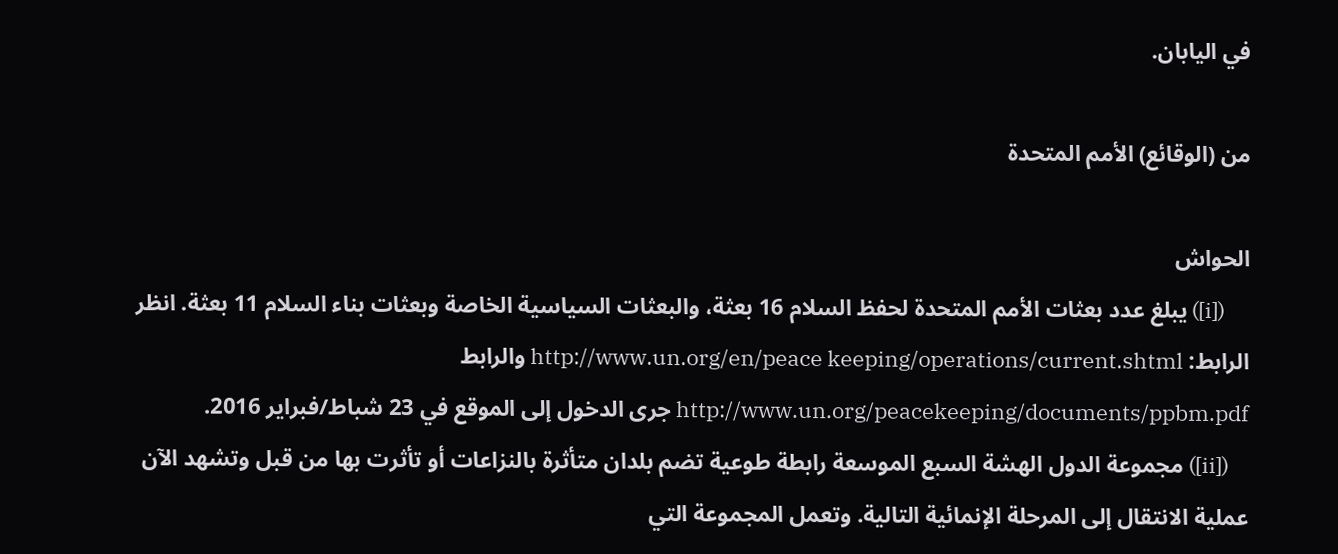في اليابان.

من (الوقائع) الأمم المتحدة

الحواش
     ([i]) يبلغ عدد بعثات الأمم المتحدة لحفظ السلام 16 بعثة، والبعثات السياسية الخاصة وبعثات بناء السلام 11 بعثة. انظر الرابط: http://www.un.org/en/peace keeping/operations/current.shtml والرابط http://www.un.org/peacekeeping/documents/ppbm.pdf جرى الدخول إلى الموقع في 23 شباط/فبراير 2016.
    ([ii]) مجموعة الدول الهشة السبع الموسعة رابطة طوعية تضم بلدان متأثرة بالنزاعات أو تأثرت بها من قبل وتشهد الآن عملية الانتقال إلى المرحلة الإنمائية التالية. وتعمل المجموعة التي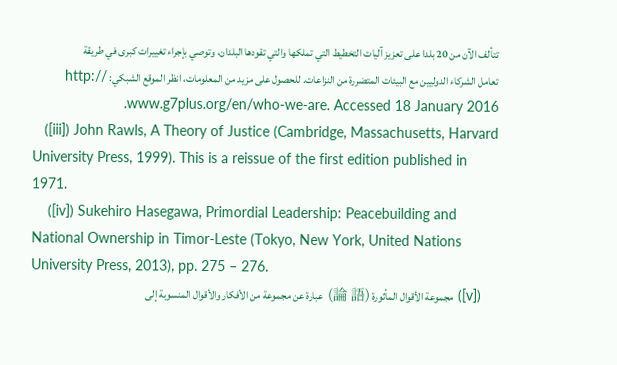تتألف الآن من 20 بلدا على تعزيز آليات التخطيط التي تملكها والتي تقودها البلدان، وتوصي بإجراء تغييرات كبرى في طريقة تعامل الشركاء الدوليين مع البيئات المتضررة من النزاعات. للحصول على مزيد من المعلومات، انظر الموقع الشبكي: http:// www.g7plus.org/en/who-we-are. Accessed 18 January 2016.
   ([iii]) John Rawls, A Theory of Justice (Cambridge, Massachusetts, Harvard University Press, 1999). This is a reissue of the first edition published in 1971.
    ([iv]) Sukehiro Hasegawa, Primordial Leadership: Peacebuilding and National Ownership in Timor-Leste (Tokyo, New York, United Nations University Press, 2013), pp. 275 – 276.
    ([v]) مجموعة الأقوال المأثورة (論 語) عبارة عن مجموعة من الأفكار والأقوال المنسوبة إلى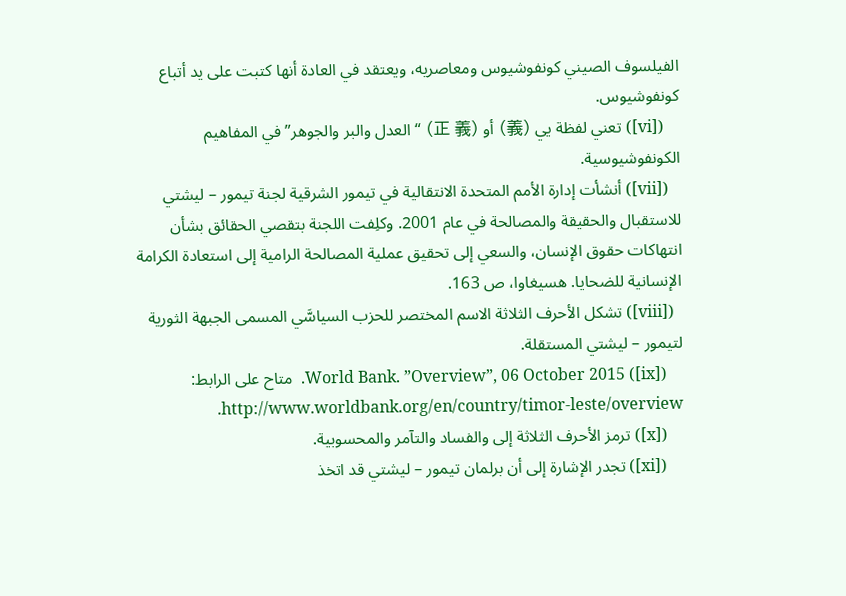الفيلسوف الصيني كونفوشيوس ومعاصريه، ويعتقد في العادة أنها كتبت على يد أتباع كونفوشيوس.
    ([vi]) تعني لفظة يي (義) أو (正 義) “العدل والبر والجوهر” في المفاهيم الكونفوشيوسية.
   ([vii]) أنشأت إدارة الأمم المتحدة الانتقالية في تيمور الشرقية لجنة تيمور – ليشتي للاستقبال والحقيقة والمصالحة في عام 2001. وكلِفت اللجنة بتقصي الحقائق بشأن انتهاكات حقوق الإنسان، والسعي إلى تحقيق عملية المصالحة الرامية إلى استعادة الكرامة الإنسانية للضحايا. هسيغاوا، ص 163.
  ([viii]) تشكل الأحرف الثلاثة الاسم المختصر للحزب السياسَّي المسمى الجبهة الثورية لتيمور – ليشتي المستقلة.
    ([ix]) World Bank. ”Overview”, 06 October 2015.  متاح على الرابط: http://www.worldbank.org/en/country/timor-leste/overview.
    ([x]) ترمز الأحرف الثلاثة إلى والفساد والتآمر والمحسوبية.
    ([xi]) تجدر الإشارة إلى أن برلمان تيمور – ليشتي قد اتخذ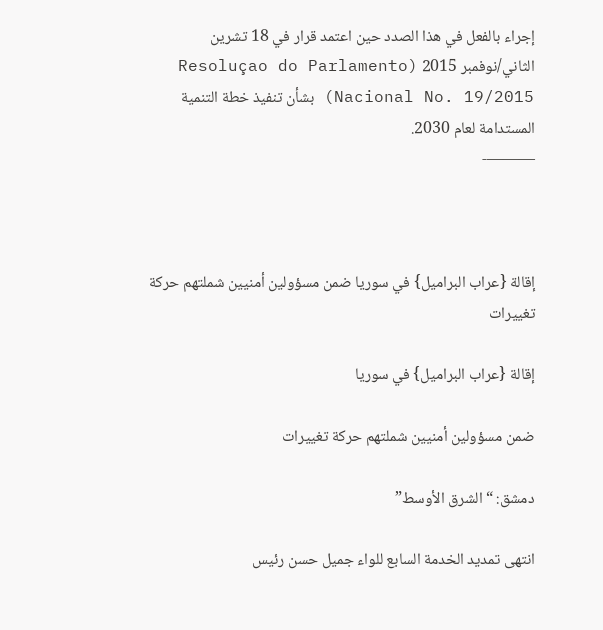إجراء بالفعل في هذا الصدد حين اعتمد قرار في 18 تشرين الثاني/نوفمبر 2015 (Resoluçao do Parlamento Nacional No. 19/2015) بشأن تنفيذ خطة التنمية المستدامة لعام 2030.
———-



إقالة {عراب البراميل} في سوريا ضمن مسؤولين أمنيين شملتهم حركة تغييرات

إقالة {عراب البراميل} في سوريا

ضمن مسؤولين أمنيين شملتهم حركة تغييرات

دمشق: “الشرق الأوسط”

انتهى تمديد الخدمة السابع للواء جميل حسن رئيس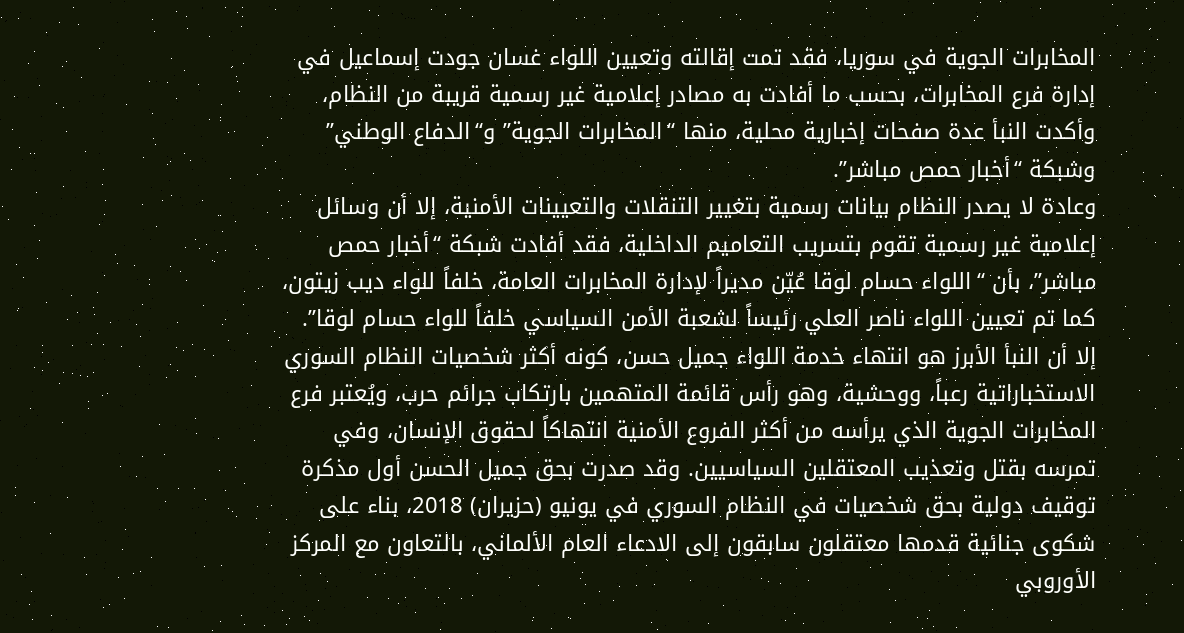المخابرات الجوية في سوريا، فقد تمت إقالته وتعيين اللواء غسان جودت إسماعيل في إدارة فرع المخابرات، بحسب ما أفادت به مصادر إعلامية غير رسمية قريبة من النظام، وأكدت النبأ عدة صفحات إخبارية محلية، منها “المخابرات الجوية” و“الدفاع الوطني” وشبكة “أخبار حمص مباشر”.
وعادة لا يصدر النظام بيانات رسمية بتغيير التنقلات والتعيينات الأمنية، إلا أن وسائل إعلامية غير رسمية تقوم بتسريب التعاميم الداخلية، فقد أفادت شبكة “أخبار حمص مباشر”، بأن “اللواء حسام لوقا عُيّن مديراً لإدارة المخابرات العامة، خلفاً للواء ديب زيتون، كما تم تعيين اللواء ناصر العلي رئيساً لشعبة الأمن السياسي خلفاً للواء حسام لوقا”.
إلا أن النبأ الأبرز هو انتهاء خدمة اللواء جميل حسن، كونه أكثر شخصيات النظام السوري الاستخباراتية رعباً، ووحشية، وهو رأس قائمة المتهمين بارتكاب جرائم حرب، ويُعتبر فرع المخابرات الجوية الذي يرأسه من أكثر الفروع الأمنية انتهاكاً لحقوق الإنسان، وفي تمرسه بقتل وتعذيب المعتقلين السياسيين. وقد صدرت بحق جميل الحسن أول مذكرة توقيف دولية بحق شخصيات في النظام السوري في يونيو (حزيران) 2018، بناء على شكوى جنائية قدمها معتقلون سابقون إلى الادعاء العام الألماني، بالتعاون مع المركز الأوروبي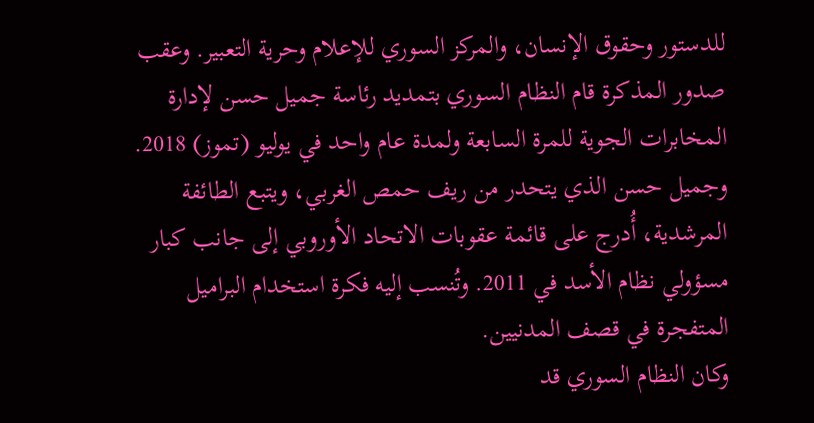للدستور وحقوق الإنسان، والمركز السوري للإعلام وحرية التعبير. وعقب صدور المذكرة قام النظام السوري بتمديد رئاسة جميل حسن لإدارة المخابرات الجوية للمرة السابعة ولمدة عام واحد في يوليو (تموز) 2018.
وجميل حسن الذي يتحدر من ريف حمص الغربي، ويتبع الطائفة المرشدية، أُدرج على قائمة عقوبات الاتحاد الأوروبي إلى جانب كبار مسؤولي نظام الأسد في 2011. وتُنسب إليه فكرة استخدام البراميل المتفجرة في قصف المدنيين.
وكان النظام السوري قد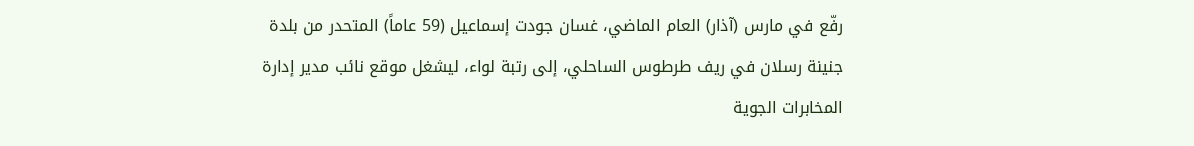رفّع في مارس (آذار) العام الماضي، غسان جودت إسماعيل (59 عاماً) المتحدر من بلدة جنينة رسلان في ريف طرطوس الساحلي، إلى رتبة لواء، ليشغل موقع نائب مدير إدارة المخابرات الجوية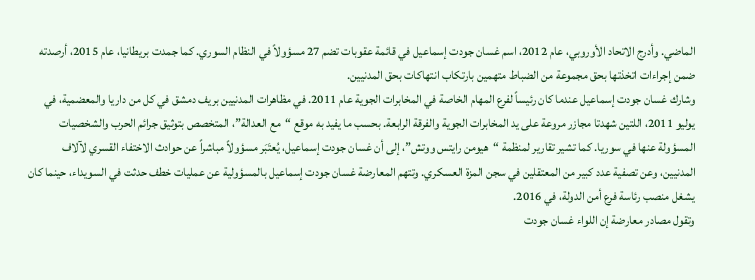الماضي. وأدرج الاتحاد الأوروبي، عام 2012، اسم غسان جودت إسماعيل في قائمة عقوبات تضم 27 مسؤولاً في النظام السوري. كما جمدت بريطانيا، عام 2015، أرصدته ضمن إجراءات اتخذتها بحق مجموعة من الضباط متهمين بارتكاب انتهاكات بحق المدنيين.
وشارك غسان جودت إسماعيل عندما كان رئيساً لفرع المهام الخاصة في المخابرات الجوية عام 2011. في مظاهرات المدنيين بريف دمشق في كل من داريا والمعضمية، في يوليو 2011، اللتين شهدتا مجازر مروعة على يد المخابرات الجوية والفرقة الرابعة. بحسب ما يفيد به موقع “مع العدالة”، المتخصص بتوثيق جرائم الحرب والشخصيات المسؤولة عنها في سوريا. كما تشير تقارير لمنظمة “هيومن رايتس ووتش”، إلى أن غسان جودت إسماعيل، يُعتَبَر مسؤولاً مباشراً عن حوادث الاختفاء القسري لآلاف المدنيين، وعن تصفية عدد كبير من المعتقلين في سجن المزة العسكري. وتتهم المعارضة غسان جودت إسماعيل بالمسؤولية عن عمليات خطف حدثت في السويداء، حينما كان يشغل منصب رئاسة فرع أمن الدولة، في 2016.
وتقول مصادر معارضة إن اللواء غسان جودت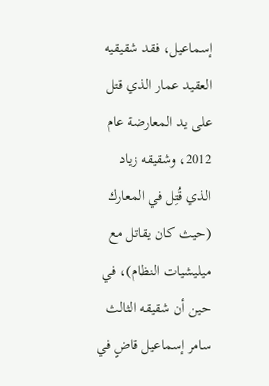إسماعيل، فقد شقيقيه العقيد عمار الذي قتل على يد المعارضة عام 2012، وشقيقه زياد الذي قُتِل في المعارك (حيث كان يقاتل مع ميليشيات النظام)، في حين أن شقيقه الثالث سامر إسماعيل قاضٍ في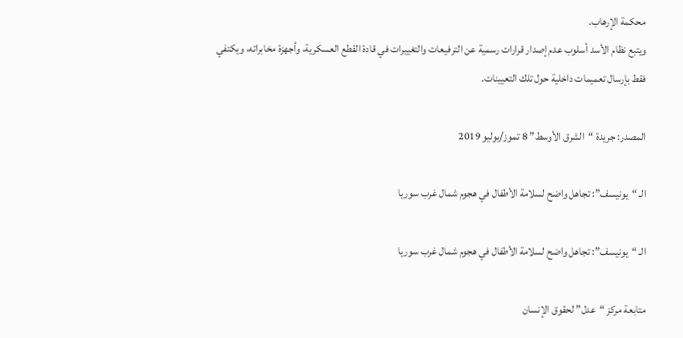محكمة الإرهاب.
ويتبع نظام الأسد أسلوب عدم إصدار قرارات رسمية عن الترفيعات والتغييرات في قادة القطع العسكرية، وأجهزة مخابراته، ويكتفي فقط بإرسال تعميمات داخلية حول تلك التعيينات.

المصدر: جريدة “الشرق الأوسط” 8 تموز/يوليو 2019

الـ “يونيسف”: تجاهل واضح لسلامة الأطفال في هجوم شمال غرب سوريا

الـ “يونيسف”: تجاهل واضح لسلامة الأطفال في هجوم شمال غرب سوريا

متابعة مركز “عدل” لحقوق الإنسان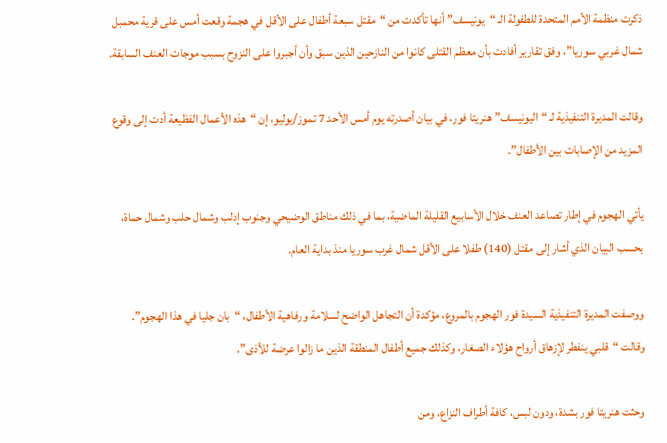ذكرت منظمة الأمم المتحدة للطفولة الـ “يونيسف” أنها تأكدت من “مقتل سبعة أطفال على الأقل في هجمة وقعت أمس على قرية محمبل شمال غربي سوريا”، وفق تقارير أفادت بأن معظم القتلى كانوا من النازحين الذين سبق وأن أجبروا على النزوح بسبب موجات العنف السابقة.

وقالت المديرة التنفيذية لـ “اليونيسف” هنريتا فور، في بيان أصدرته يوم أمس الأحد 7 تموز/يوليو، إن “هذه الأعمال الفظيعة أدت إلى وقوع المزيد من الإصابات بين الأطفال”.

يأتي الهجوم في إطار تصاعد العنف خلال الأسابيع القليلة الماضية، بما في ذلك مناطق الوضيحي وجنوب إدلب وشمال حلب وشمال حماة، بحسب البيان الذي أشار إلى مقتل (140) طفلا على الأقل شمال غرب سوريا منذ بداية العام.

ووصفت المديرة التنفيذية السيدة فور الهجوم بالمروع، مؤكدة أن التجاهل الواضح لسلامة ورفاهية الأطفال، “بان جليا في هذا الهجوم”. وقالت “قلبي ينفطر لإزهاق أرواح هؤلاء الصغار، وكذلك جميع أطفال المنطقة الذين ما زالوا عرضة للأذى”.

وحثت هنريتا فور بشدة، ودون لبس، كافة أطراف النزاع، ومن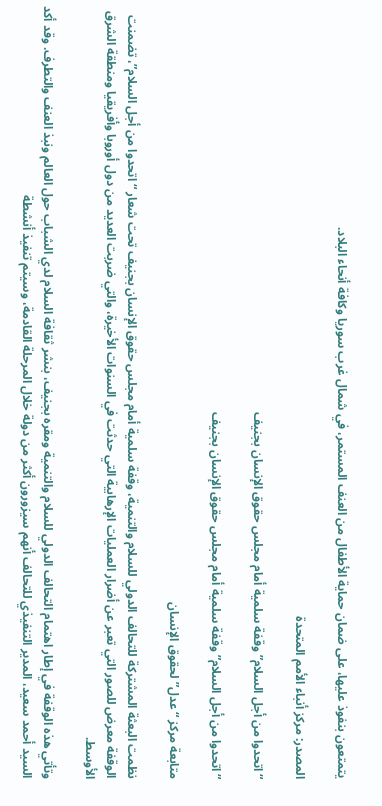يتمتعون بنفوذ عليها، على ضمان حماية الأطفال من العنف المستمر، في شمال غرب سوريا وكافة أنحاء البلاد.

المصدر: مركز أنباء الأمم المتحدة

“اتحدوا من أجل السلام” وقفة سلمية أمام مجلس حقوق الإنسان بجنيف

“اتحدوا من أجل السلام” وقفة سلمية أمام مجلس حقوق الإنسان بجنيف

متابعة مركز “عدل” لحقوق الإنسان

نظمت البعثة المشتركة للتحالف الدولي للسلام والتنمية، وقفة سلمية أمام مجلس حقوق الإنسان بجنيف تحت شعار “اتحدوا من أجل السلام”، تضمنت الوقفة معرض للصور التي تعبر عن أضرار العمليات الإرهابية التي حدثت في السنوات الأخيرة، والتي ضربت العديد من دول أوروبا وأفريقيا ومنطقة الشرق الأوسط.

وتأتي هذه الوقفة في إطار اهتمام التحالف الدولي للسلام والتنمية ومقره بجنيف، بنشر ثقافة السلام لدي الشباب حول العالم ونبذ العنف والتطرف. وقد أكد السيد أحمد سعيد، المدير التنفيذي للتحالف أنهم سيزورون أكثر من دولة خلال المرحلة القادمة، وسيتم تنفيذ أنشطة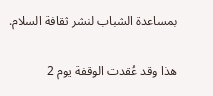بمساعدة الشباب لنشر ثقافة السلام.

هذا وقد عُقدت الوقفة يوم 2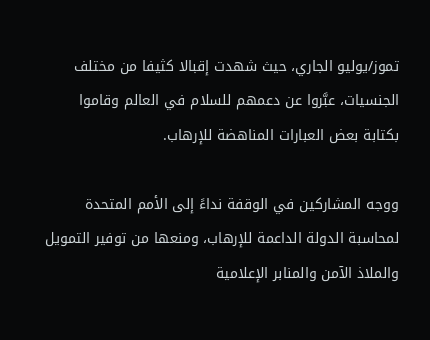تموز/يوليو الجاري، حيث شهدت إقبالا كثيفا من مختلف الجنسيات، عبَّروا عن دعمهم للسلام في العالم وقاموا بكتابة بعض العبارات المناهضة للإرهاب.

ووجه المشاركين في الوقفة نداءً إلى الأمم المتحدة لمحاسبة الدولة الداعمة للإرهاب، ومنعها من توفير التمويل والملاذ الآمن والمنابر الإعلامية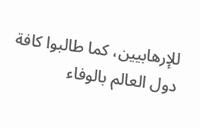للإرهابيين، كما طالبوا كافة دول العالم بالوفاء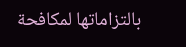بالتزاماتها لمكافحة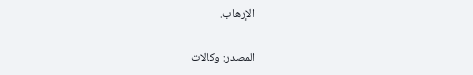الإرهاب.

المصدر: وكالات